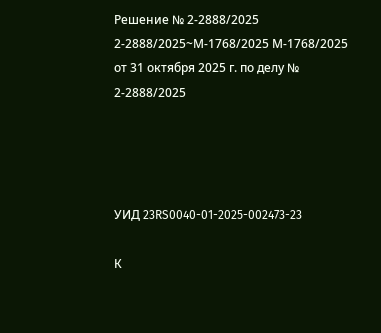Решение № 2-2888/2025 2-2888/2025~М-1768/2025 М-1768/2025 от 31 октября 2025 г. по делу № 2-2888/2025




УИД 23RS0040-01-2025-002473-23

К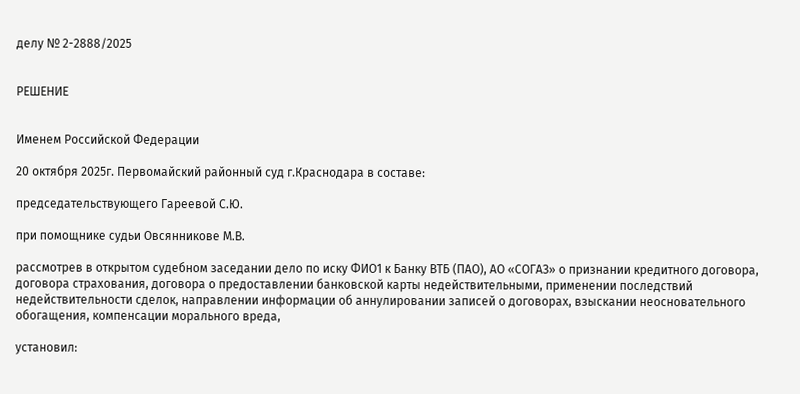делу № 2-2888/2025


РЕШЕНИЕ


Именем Российской Федерации

20 октября 2025г. Первомайский районный суд г.Краснодара в составе:

председательствующего Гареевой С.Ю.

при помощнике судьи Овсянникове М.В.

рассмотрев в открытом судебном заседании дело по иску ФИО1 к Банку ВТБ (ПАО), АО «СОГАЗ» о признании кредитного договора, договора страхования, договора о предоставлении банковской карты недействительными, применении последствий недействительности сделок, направлении информации об аннулировании записей о договорах, взыскании неосновательного обогащения, компенсации морального вреда,

установил: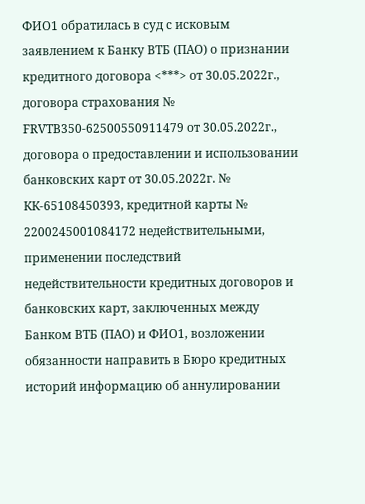ФИО1 обратилась в суд с исковым заявлением к Банку ВТБ (ПАО) о признании кредитного договора <***> от 30.05.2022г., договора страхования № FRVTB350-62500550911479 от 30.05.2022г., договора о предоставлении и использовании банковских карт от 30.05.2022г. № КК-65108450393, кредитной карты № 2200245001084172 недействительными, применении последствий недействительности кредитных договоров и банковских карт, заключенных между Банком ВТБ (ПАО) и ФИО1, возложении обязанности направить в Бюро кредитных историй информацию об аннулировании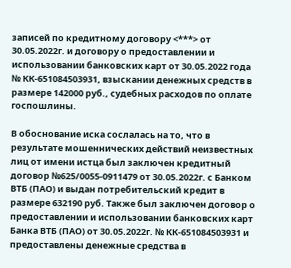записей по кредитному договору <***> от 30.05.2022г. и договору о предоставлении и использовании банковских карт от 30.05.2022 года № КК-651084503931, взыскании денежных средств в размере 142000 руб., судебных расходов по оплате госпошлины.

В обоснование иска сослалась на то, что в результате мошеннических действий неизвестных лиц от имени истца был заключен кредитный договор №625/0055-0911479 от 30.05.2022г. с Банком ВТБ (ПАО) и выдан потребительский кредит в размере 632190 руб. Также был заключен договор о предоставлении и использовании банковских карт Банка ВТБ (ПАО) от 30.05.2022г. № КК-651084503931 и предоставлены денежные средства в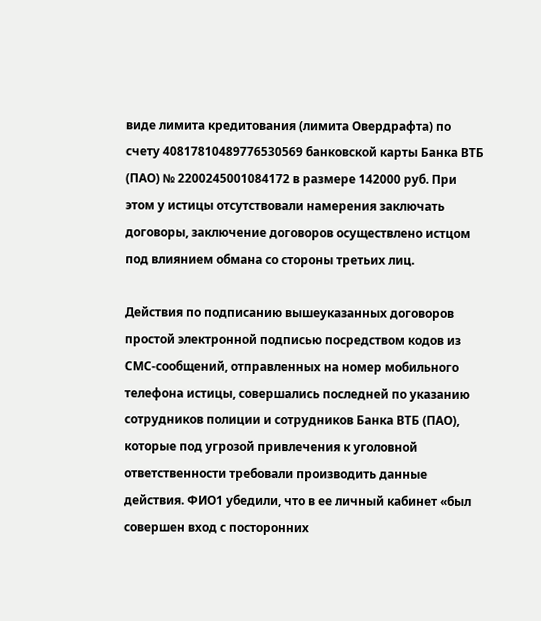виде лимита кредитования (лимита Овердрафта) по счету 40817810489776530569 банковской карты Банка ВТБ (ПАО) № 2200245001084172 в размере 142000 руб. При этом у истицы отсутствовали намерения заключать договоры, заключение договоров осуществлено истцом под влиянием обмана со стороны третьих лиц.

Действия по подписанию вышеуказанных договоров простой электронной подписью посредством кодов из СМС-сообщений, отправленных на номер мобильного телефона истицы, совершались последней по указанию сотрудников полиции и сотрудников Банка ВТБ (ПАО), которые под угрозой привлечения к уголовной ответственности требовали производить данные действия. ФИО1 убедили, что в ее личный кабинет «был совершен вход с посторонних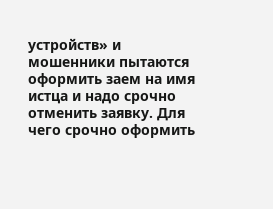устройств» и мошенники пытаются оформить заем на имя истца и надо срочно отменить заявку. Для чего срочно оформить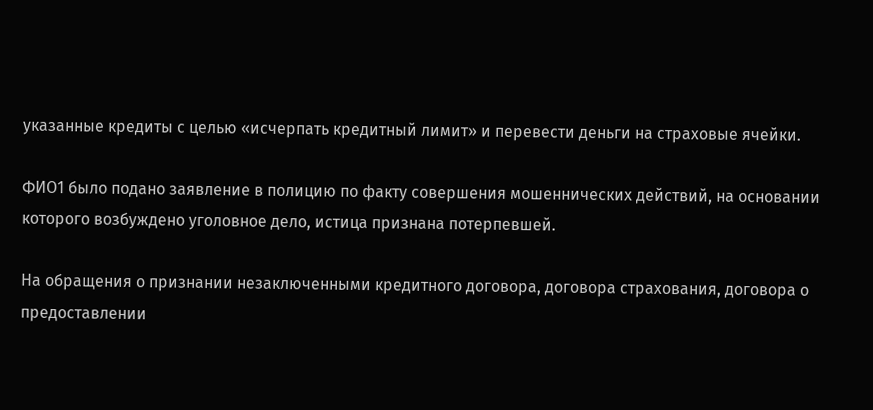указанные кредиты с целью «исчерпать кредитный лимит» и перевести деньги на страховые ячейки.

ФИО1 было подано заявление в полицию по факту совершения мошеннических действий, на основании которого возбуждено уголовное дело, истица признана потерпевшей.

На обращения о признании незаключенными кредитного договора, договора страхования, договора о предоставлении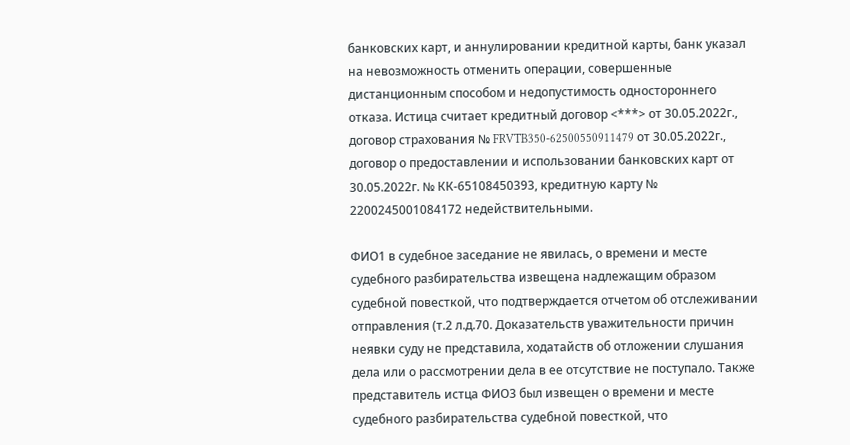банковских карт, и аннулировании кредитной карты, банк указал на невозможность отменить операции, совершенные дистанционным способом и недопустимость одностороннего отказа. Истица считает кредитный договор <***> от 30.05.2022г., договор страхования № FRVTB350-62500550911479 от 30.05.2022г., договор о предоставлении и использовании банковских карт от 30.05.2022г. № КК-65108450393, кредитную карту № 2200245001084172 недействительными.

ФИО1 в судебное заседание не явилась, о времени и месте судебного разбирательства извещена надлежащим образом судебной повесткой, что подтверждается отчетом об отслеживании отправления (т.2 л.д.70. Доказательств уважительности причин неявки суду не представила, ходатайств об отложении слушания дела или о рассмотрении дела в ее отсутствие не поступало. Также представитель истца ФИО3 был извещен о времени и месте судебного разбирательства судебной повесткой, что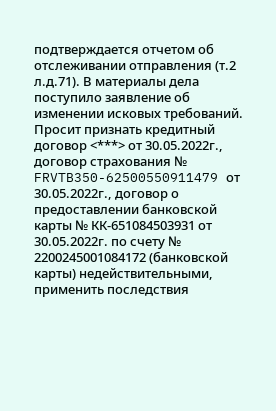подтверждается отчетом об отслеживании отправления (т.2 л.д.71). В материалы дела поступило заявление об изменении исковых требований. Просит признать кредитный договор <***> от 30.05.2022г., договор страхования № FRVTB350-62500550911479 от 30.05.2022г., договор о предоставлении банковской карты № КК-651084503931 от 30.05.2022г. по счету № 2200245001084172 (банковской карты) недействительными, применить последствия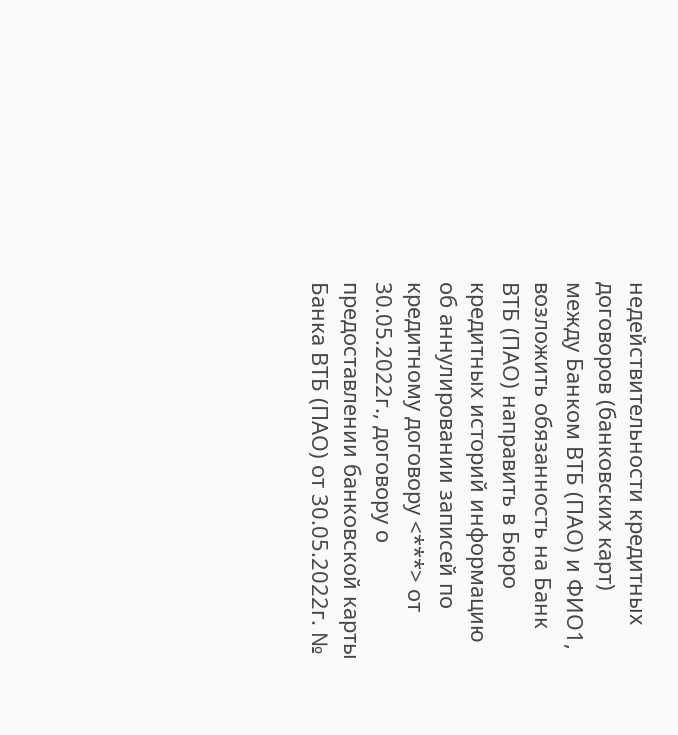недействительности кредитных договоров (банковских карт) между Банком ВТБ (ПАО) и ФИО1, возложить обязанность на Банк ВТБ (ПАО) направить в Бюро кредитных историй информацию об аннулировании записей по кредитному договору <***> от 30.05.2022г., договору о предоставлении банковской карты Банка ВТБ (ПАО) от 30.05.2022г. №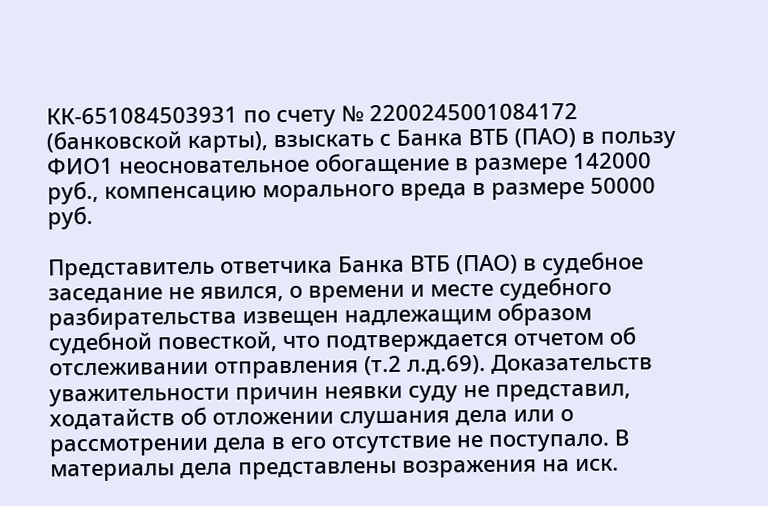КК-651084503931 по счету № 2200245001084172 (банковской карты), взыскать с Банка ВТБ (ПАО) в пользу ФИО1 неосновательное обогащение в размере 142000 руб., компенсацию морального вреда в размере 50000 руб.

Представитель ответчика Банка ВТБ (ПАО) в судебное заседание не явился, о времени и месте судебного разбирательства извещен надлежащим образом судебной повесткой, что подтверждается отчетом об отслеживании отправления (т.2 л.д.69). Доказательств уважительности причин неявки суду не представил, ходатайств об отложении слушания дела или о рассмотрении дела в его отсутствие не поступало. В материалы дела представлены возражения на иск.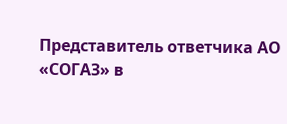Представитель ответчика АО «СОГАЗ» в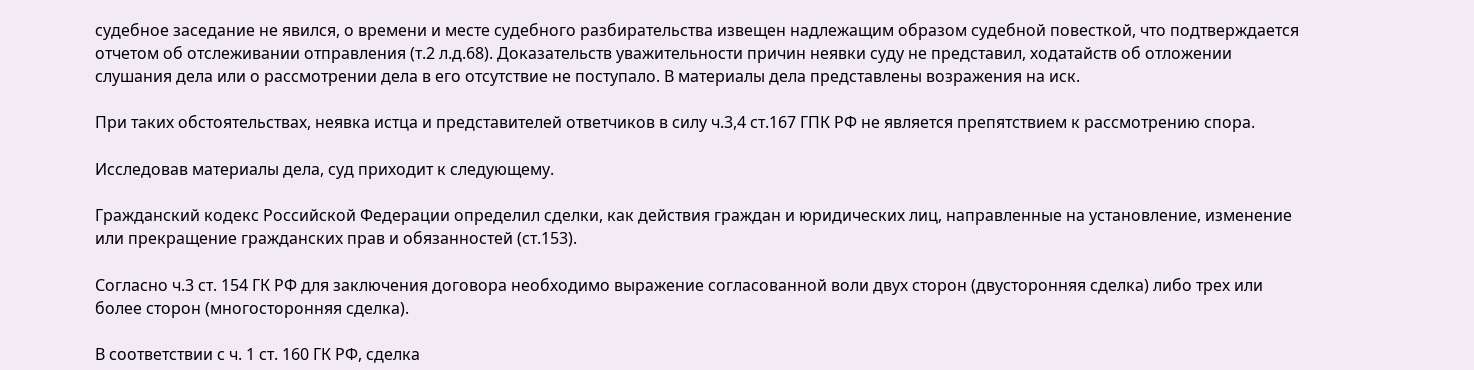судебное заседание не явился, о времени и месте судебного разбирательства извещен надлежащим образом судебной повесткой, что подтверждается отчетом об отслеживании отправления (т.2 л.д.68). Доказательств уважительности причин неявки суду не представил, ходатайств об отложении слушания дела или о рассмотрении дела в его отсутствие не поступало. В материалы дела представлены возражения на иск.

При таких обстоятельствах, неявка истца и представителей ответчиков в силу ч.3,4 ст.167 ГПК РФ не является препятствием к рассмотрению спора.

Исследовав материалы дела, суд приходит к следующему.

Гражданский кодекс Российской Федерации определил сделки, как действия граждан и юридических лиц, направленные на установление, изменение или прекращение гражданских прав и обязанностей (ст.153).

Согласно ч.3 ст. 154 ГК РФ для заключения договора необходимо выражение согласованной воли двух сторон (двусторонняя сделка) либо трех или более сторон (многосторонняя сделка).

В соответствии с ч. 1 ст. 160 ГК РФ, сделка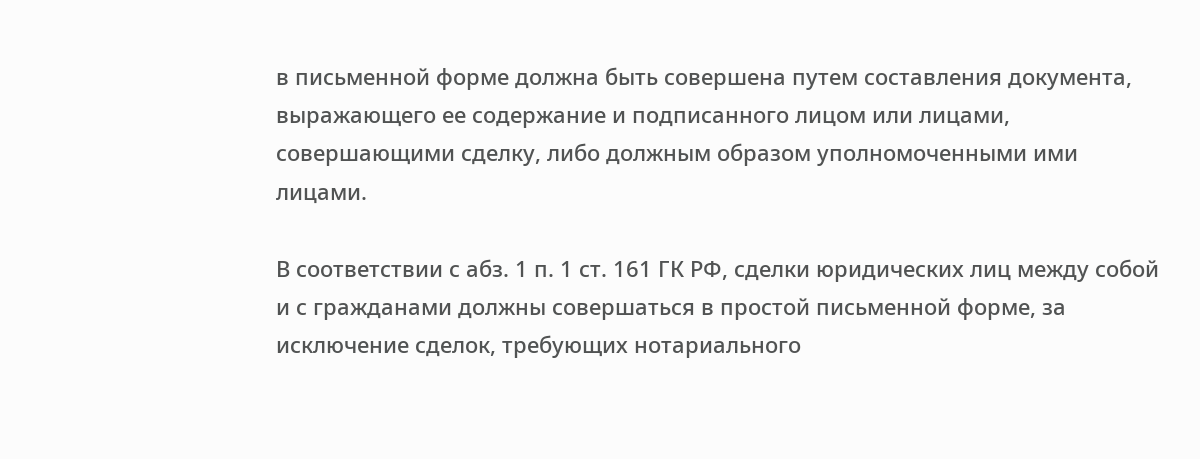в письменной форме должна быть совершена путем составления документа, выражающего ее содержание и подписанного лицом или лицами, совершающими сделку, либо должным образом уполномоченными ими лицами.

В соответствии с абз. 1 п. 1 ст. 161 ГК РФ, сделки юридических лиц между собой и с гражданами должны совершаться в простой письменной форме, за исключение сделок, требующих нотариального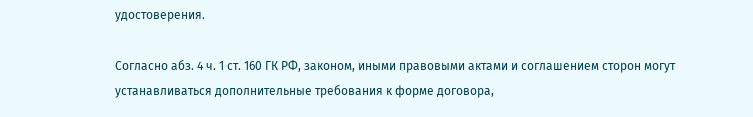удостоверения.

Согласно абз. 4 ч. 1 ст. 160 ГК РФ, законом, иными правовыми актами и соглашением сторон могут устанавливаться дополнительные требования к форме договора,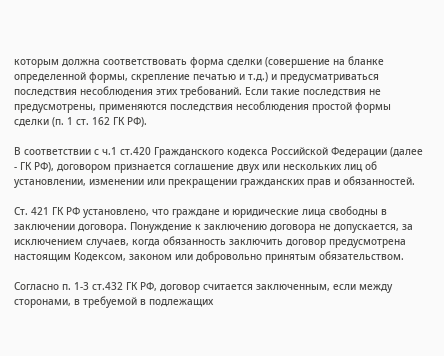которым должна соответствовать форма сделки (совершение на бланке определенной формы, скрепление печатью и т.д.) и предусматриваться последствия несоблюдения этих требований. Если такие последствия не предусмотрены, применяются последствия несоблюдения простой формы сделки (п. 1 ст. 162 ГК РФ).

В соответствии с ч.1 ст.420 Гражданского кодекса Российской Федерации (далее - ГК РФ), договором признается соглашение двух или нескольких лиц об установлении, изменении или прекращении гражданских прав и обязанностей.

Ст. 421 ГК РФ установлено, что граждане и юридические лица свободны в заключении договора. Понуждение к заключению договора не допускается, за исключением случаев, когда обязанность заключить договор предусмотрена настоящим Кодексом, законом или добровольно принятым обязательством.

Согласно п. 1-3 ст.432 ГК РФ, договор считается заключенным, если между сторонами, в требуемой в подлежащих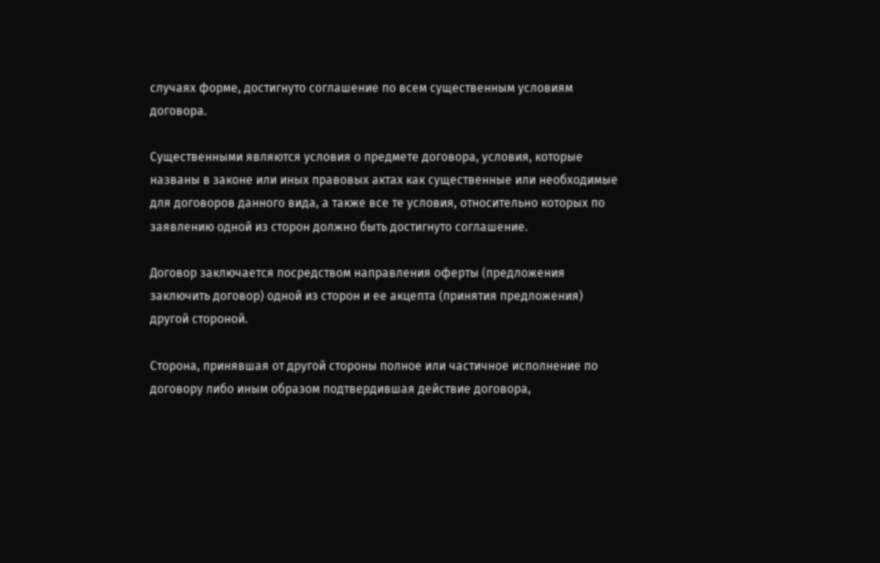случаях форме, достигнуто соглашение по всем существенным условиям договора.

Существенными являются условия о предмете договора, условия, которые названы в законе или иных правовых актах как существенные или необходимые для договоров данного вида, а также все те условия, относительно которых по заявлению одной из сторон должно быть достигнуто соглашение.

Договор заключается посредством направления оферты (предложения заключить договор) одной из сторон и ее акцепта (принятия предложения) другой стороной.

Сторона, принявшая от другой стороны полное или частичное исполнение по договору либо иным образом подтвердившая действие договора,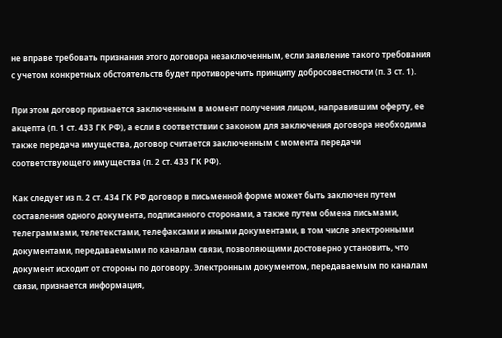не вправе требовать признания этого договора незаключенным, если заявление такого требования с учетом конкретных обстоятельств будет противоречить принципу добросовестности (п. 3 ст. 1).

При этом договор признается заключенным в момент получения лицом, направившим оферту, ее акцепта (п. 1 ст. 433 ГК РФ), а если в соответствии с законом для заключения договора необходима также передача имущества, договор считается заключенным с момента передачи соответствующего имущества (п. 2 ст. 433 ГК РФ).

Как следует из п. 2 ст. 434 ГК РФ договор в письменной форме может быть заключен путем составления одного документа, подписанного сторонами, а также путем обмена письмами, телеграммами, телетекстами, телефаксами и иными документами, в том числе электронными документами, передаваемыми по каналам связи, позволяющими достоверно установить, что документ исходит от стороны по договору. Электронным документом, передаваемым по каналам связи, признается информация,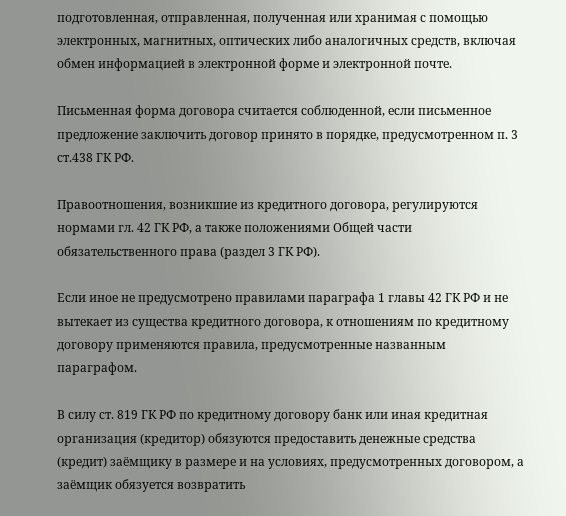подготовленная, отправленная, полученная или хранимая с помощью электронных, магнитных, оптических либо аналогичных средств, включая обмен информацией в электронной форме и электронной почте.

Письменная форма договора считается соблюденной, если письменное предложение заключить договор принято в порядке, предусмотренном п. 3 ст.438 ГК РФ.

Правоотношения, возникшие из кредитного договора, регулируются нормами гл. 42 ГК РФ, а также положениями Общей части обязательственного права (раздел 3 ГК РФ).

Если иное не предусмотрено правилами параграфа 1 главы 42 ГК РФ и не вытекает из существа кредитного договора, к отношениям по кредитному договору применяются правила, предусмотренные названным параграфом.

В силу ст. 819 ГК РФ по кредитному договору банк или иная кредитная организация (кредитор) обязуются предоставить денежные средства (кредит) заёмщику в размере и на условиях, предусмотренных договором, а заёмщик обязуется возвратить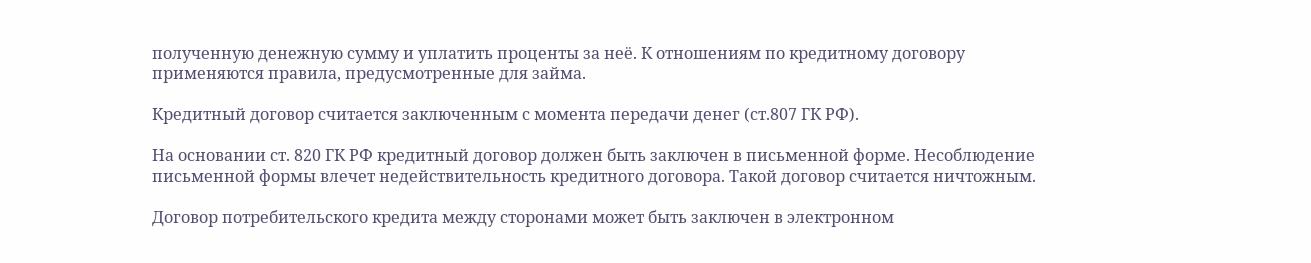полученную денежную сумму и уплатить проценты за неё. К отношениям по кредитному договору применяются правила, предусмотренные для займа.

Кредитный договор считается заключенным с момента передачи денег (ст.807 ГК РФ).

На основании ст. 820 ГК РФ кредитный договор должен быть заключен в письменной форме. Несоблюдение письменной формы влечет недействительность кредитного договора. Такой договор считается ничтожным.

Договор потребительского кредита между сторонами может быть заключен в электронном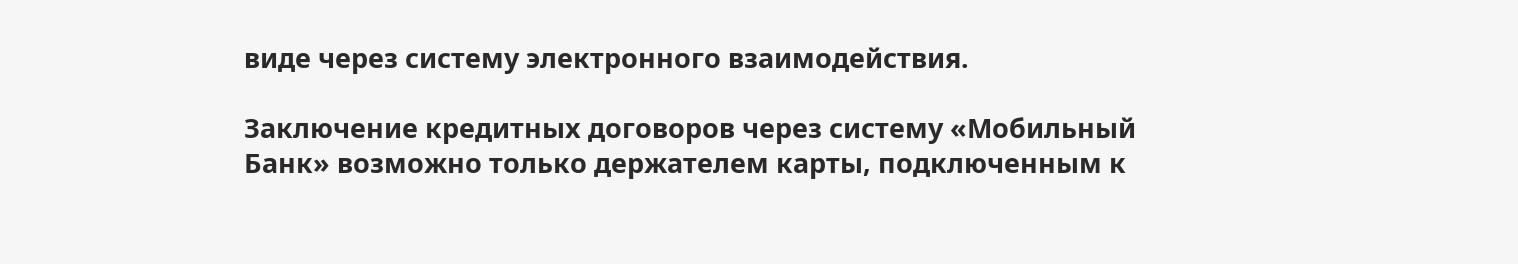виде через систему электронного взаимодействия.

Заключение кредитных договоров через систему «Мобильный Банк» возможно только держателем карты, подключенным к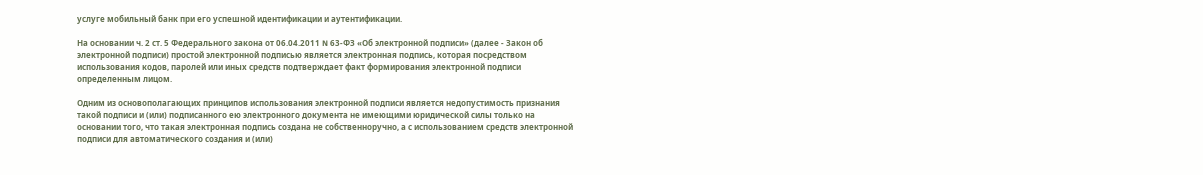услуге мобильный банк при его успешной идентификации и аутентификации.

На основании ч. 2 ст. 5 Федерального закона от 06.04.2011 N 63-ФЗ «Об электронной подписи» (далее - Закон об электронной подписи) простой электронной подписью является электронная подпись, которая посредством использования кодов, паролей или иных средств подтверждает факт формирования электронной подписи определенным лицом.

Одним из основополагающих принципов использования электронной подписи является недопустимость признания такой подписи и (или) подписанного ею электронного документа не имеющими юридической силы только на основании того, что такая электронная подпись создана не собственноручно, а с использованием средств электронной подписи для автоматического создания и (или)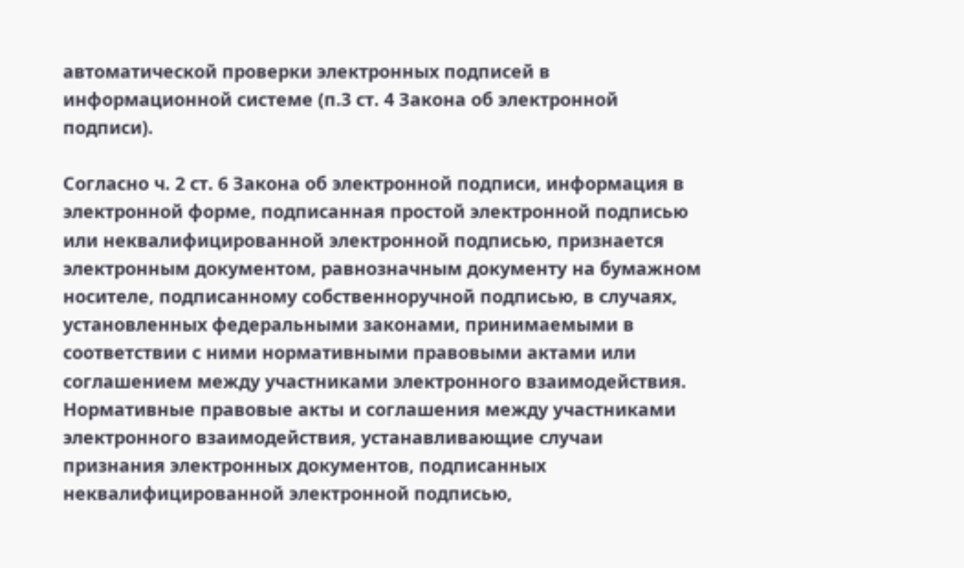автоматической проверки электронных подписей в информационной системе (п.3 ст. 4 Закона об электронной подписи).

Согласно ч. 2 ст. 6 Закона об электронной подписи, информация в электронной форме, подписанная простой электронной подписью или неквалифицированной электронной подписью, признается электронным документом, равнозначным документу на бумажном носителе, подписанному собственноручной подписью, в случаях, установленных федеральными законами, принимаемыми в соответствии с ними нормативными правовыми актами или соглашением между участниками электронного взаимодействия. Нормативные правовые акты и соглашения между участниками электронного взаимодействия, устанавливающие случаи признания электронных документов, подписанных неквалифицированной электронной подписью,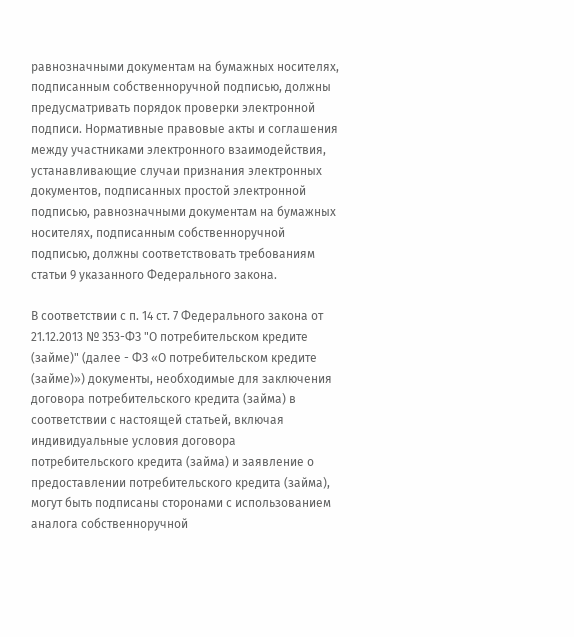равнозначными документам на бумажных носителях, подписанным собственноручной подписью, должны предусматривать порядок проверки электронной подписи. Нормативные правовые акты и соглашения между участниками электронного взаимодействия, устанавливающие случаи признания электронных документов, подписанных простой электронной подписью, равнозначными документам на бумажных носителях, подписанным собственноручной подписью, должны соответствовать требованиям статьи 9 указанного Федерального закона.

В соответствии с п. 14 ст. 7 Федерального закона от 21.12.2013 № 353-ФЗ "О потребительском кредите (займе)" (далее - ФЗ «О потребительском кредите (займе)») документы, необходимые для заключения договора потребительского кредита (займа) в соответствии с настоящей статьей, включая индивидуальные условия договора потребительского кредита (займа) и заявление о предоставлении потребительского кредита (займа), могут быть подписаны сторонами с использованием аналога собственноручной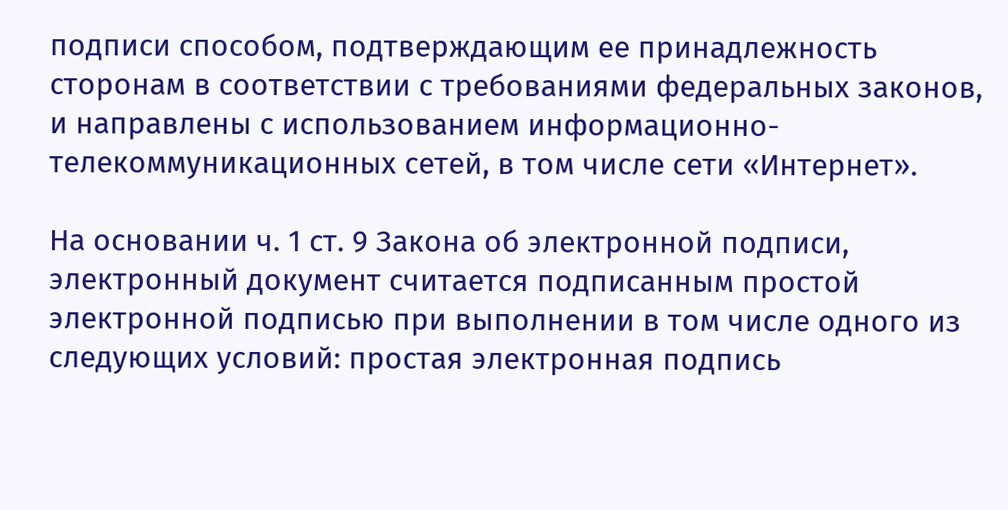подписи способом, подтверждающим ее принадлежность сторонам в соответствии с требованиями федеральных законов, и направлены с использованием информационно-телекоммуникационных сетей, в том числе сети «Интернет».

На основании ч. 1 ст. 9 Закона об электронной подписи, электронный документ считается подписанным простой электронной подписью при выполнении в том числе одного из следующих условий: простая электронная подпись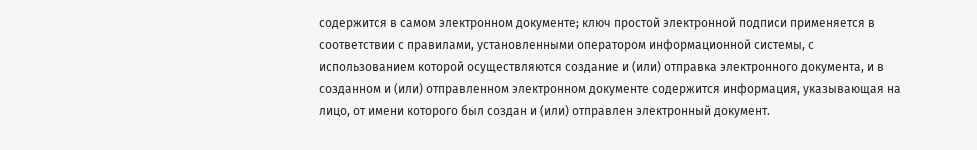содержится в самом электронном документе; ключ простой электронной подписи применяется в соответствии с правилами, установленными оператором информационной системы, с использованием которой осуществляются создание и (или) отправка электронного документа, и в созданном и (или) отправленном электронном документе содержится информация, указывающая на лицо, от имени которого был создан и (или) отправлен электронный документ.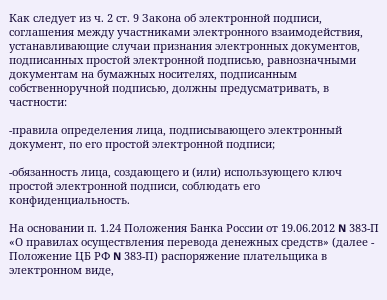Как следует из ч. 2 ст. 9 Закона об электронной подписи, соглашения между участниками электронного взаимодействия, устанавливающие случаи признания электронных документов, подписанных простой электронной подписью, равнозначными документам на бумажных носителях, подписанным собственноручной подписью, должны предусматривать, в частности:

-правила определения лица, подписывающего электронный документ, по его простой электронной подписи;

-обязанность лица, создающего и (или) использующего ключ простой электронной подписи, соблюдать его конфиденциальность.

На основании п. 1.24 Положения Банка России от 19.06.2012 N 383-П «О правилах осуществления перевода денежных средств» (далее - Положение ЦБ РФ N 383-П) распоряжение плательщика в электронном виде,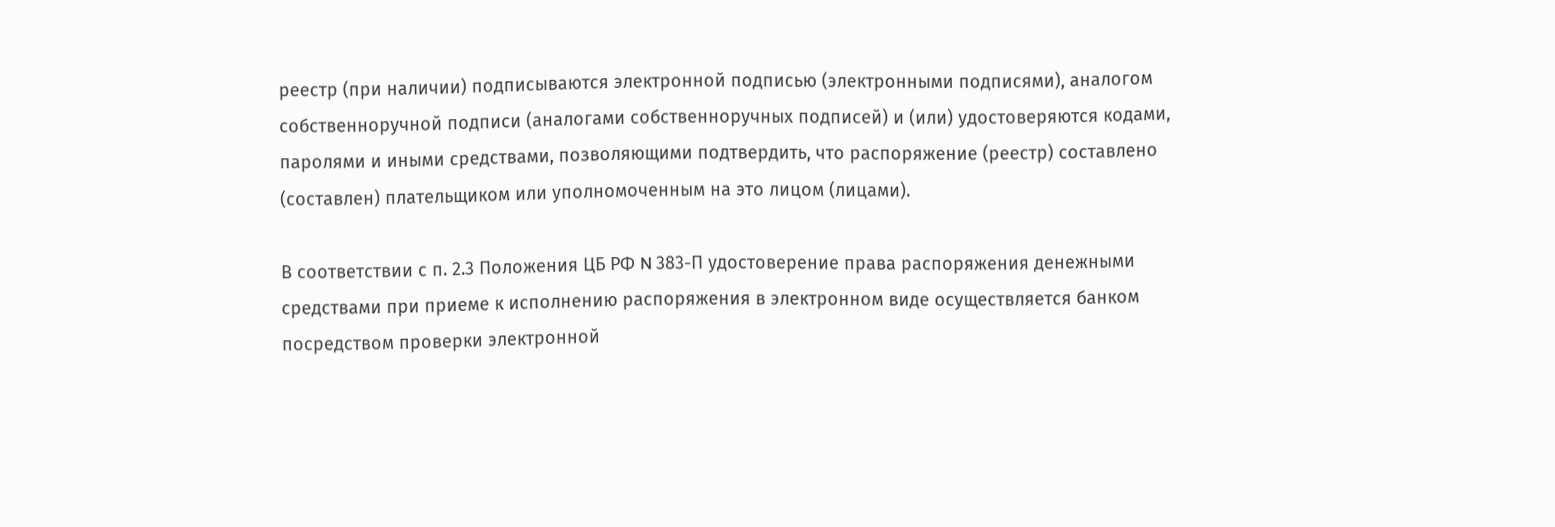реестр (при наличии) подписываются электронной подписью (электронными подписями), аналогом собственноручной подписи (аналогами собственноручных подписей) и (или) удостоверяются кодами, паролями и иными средствами, позволяющими подтвердить, что распоряжение (реестр) составлено (составлен) плательщиком или уполномоченным на это лицом (лицами).

В соответствии с п. 2.3 Положения ЦБ РФ N 383-П удостоверение права распоряжения денежными средствами при приеме к исполнению распоряжения в электронном виде осуществляется банком посредством проверки электронной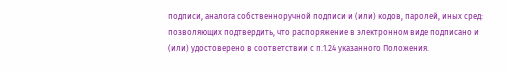подписи, аналога собственноручной подписи и (или) кодов, паролей, иных сред: позволяющих подтвердить, что распоряжение в электронном виде подписано и (или) удостоверено в соответствии с п.1.24 указанного Положения.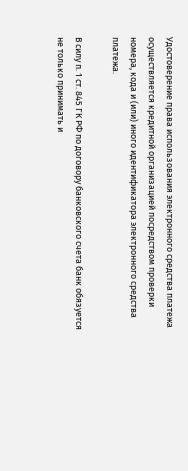Удостоверение права использования электронного средства платежа осуществляется кредитной организацией посредством проверки номера, кода и (или) иного идентификатора электронного средства платежа.

В силу п. 1 ст. 845 ГК РФ по договору банковского счета банк обязуется не только принимать и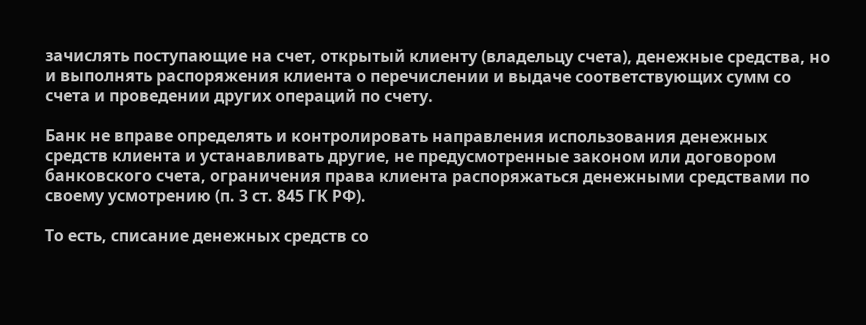зачислять поступающие на счет, открытый клиенту (владельцу счета), денежные средства, но и выполнять распоряжения клиента о перечислении и выдаче соответствующих сумм со счета и проведении других операций по счету.

Банк не вправе определять и контролировать направления использования денежных средств клиента и устанавливать другие, не предусмотренные законом или договором банковского счета, ограничения права клиента распоряжаться денежными средствами по своему усмотрению (п. 3 ст. 845 ГК РФ).

То есть, списание денежных средств со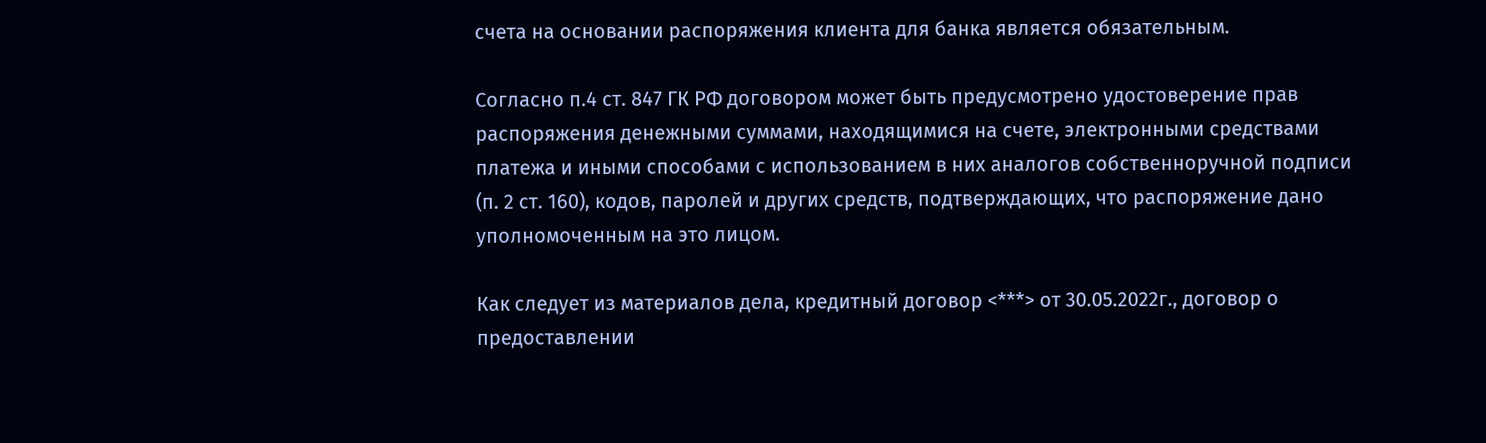счета на основании распоряжения клиента для банка является обязательным.

Согласно п.4 ст. 847 ГК РФ договором может быть предусмотрено удостоверение прав распоряжения денежными суммами, находящимися на счете, электронными средствами платежа и иными способами с использованием в них аналогов собственноручной подписи (п. 2 ст. 160), кодов, паролей и других средств, подтверждающих, что распоряжение дано уполномоченным на это лицом.

Как следует из материалов дела, кредитный договор <***> от 30.05.2022г., договор о предоставлении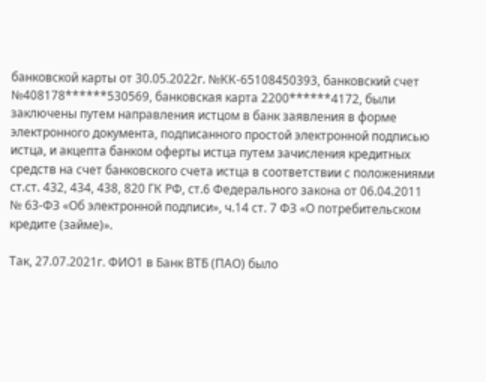банковской карты от 30.05.2022г. №КК-65108450393, банковский счет №408178******530569, банковская карта 2200******4172, были заключены путем направления истцом в банк заявления в форме электронного документа, подписанного простой электронной подписью истца, и акцепта банком оферты истца путем зачисления кредитных средств на счет банковского счета истца в соответствии с положениями ст.ст. 432, 434, 438, 820 ГК РФ, ст.6 Федерального закона от 06.04.2011 № 63-ФЗ «Об электронной подписи», ч.14 ст. 7 ФЗ «О потребительском кредите (займе)».

Так, 27.07.2021г. ФИО1 в Банк ВТБ (ПАО) было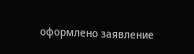оформлено заявление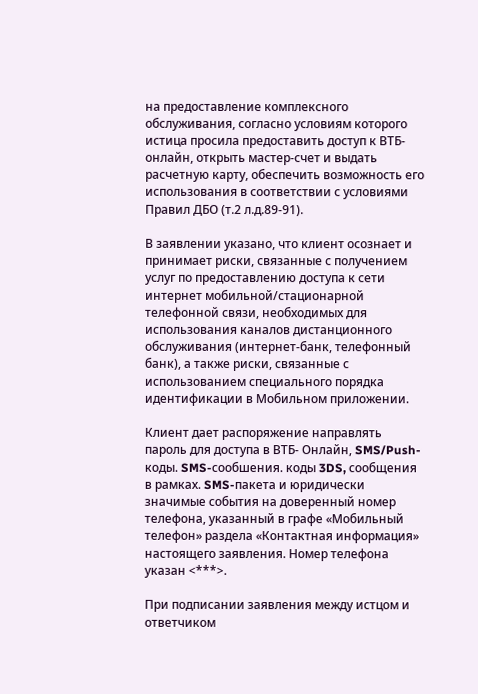на предоставление комплексного обслуживания, согласно условиям которого истица просила предоставить доступ к ВТБ-онлайн, открыть мастер-счет и выдать расчетную карту, обеспечить возможность его использования в соответствии с условиями Правил ДБО (т.2 л.д.89-91).

В заявлении указано, что клиент осознает и принимает риски, связанные с получением услуг по предоставлению доступа к сети интернет мобильной/стационарной телефонной связи, необходимых для использования каналов дистанционного обслуживания (интернет-банк, телефонный банк), а также риски, связанные с использованием специального порядка идентификации в Мобильном приложении.

Клиент дает распоряжение направлять пароль для доступа в ВТБ- Онлайн, SMS/Push-коды. SMS-сообшения. коды 3DS, сообщения в рамках. SMS-пакета и юридически значимые события на доверенный номер телефона, указанный в графе «Мобильный телефон» раздела «Контактная информация» настоящего заявления. Номер телефона указан <***>.

При подписании заявления между истцом и ответчиком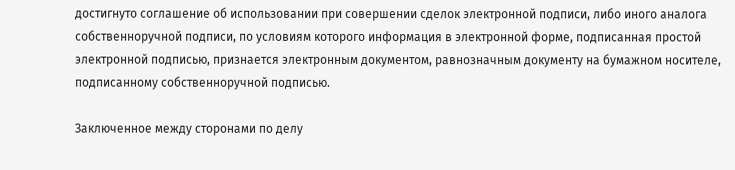достигнуто соглашение об использовании при совершении сделок электронной подписи, либо иного аналога собственноручной подписи, по условиям которого информация в электронной форме, подписанная простой электронной подписью, признается электронным документом, равнозначным документу на бумажном носителе, подписанному собственноручной подписью.

Заключенное между сторонами по делу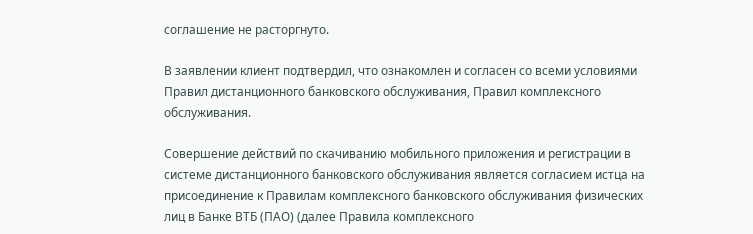соглашение не расторгнуто.

В заявлении клиент подтвердил, что ознакомлен и согласен со всеми условиями Правил дистанционного банковского обслуживания, Правил комплексного обслуживания.

Совершение действий по скачиванию мобильного приложения и регистрации в системе дистанционного банковского обслуживания является согласием истца на присоединение к Правилам комплексного банковского обслуживания физических лиц в Банке ВТБ (ПАО) (далее Правила комплексного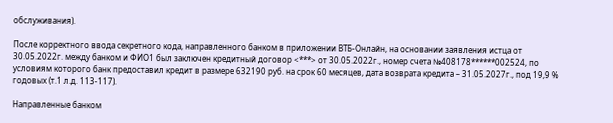обслуживания).

После корректного ввода секретного кода, направленного банком в приложении ВТБ-Онлайн, на основании заявления истца от 30.05.2022г. между банком и ФИО1 был заключен кредитный договор <***> от 30.05.2022г., номер счета №408178******002524, по условиям которого банк предоставил кредит в размере 632190 руб. на срок 60 месяцев, дата возврата кредита – 31.05.2027г., под 19,9 % годовых (т.1 л.д. 113-117).

Направленные банком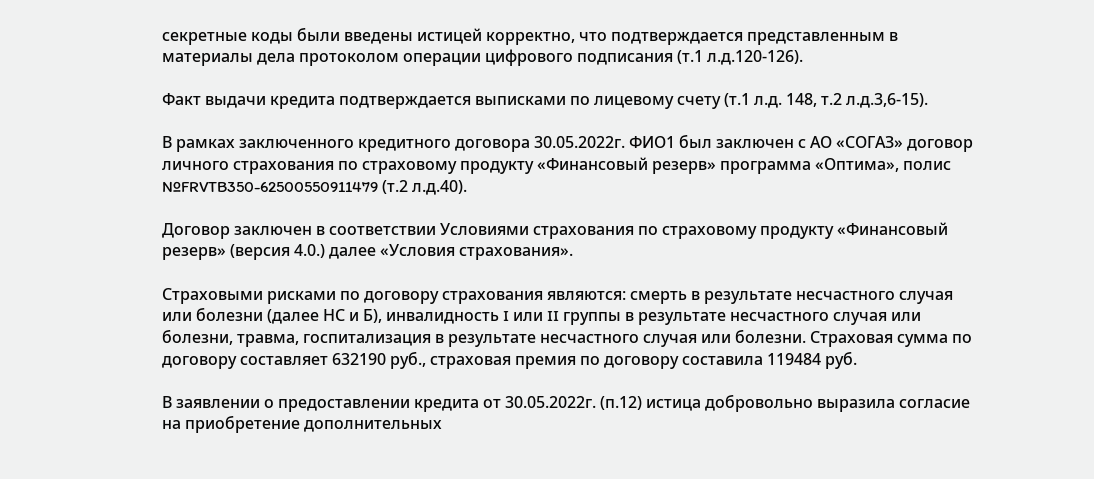секретные коды были введены истицей корректно, что подтверждается представленным в материалы дела протоколом операции цифрового подписания (т.1 л.д.120-126).

Факт выдачи кредита подтверждается выписками по лицевому счету (т.1 л.д. 148, т.2 л.д.3,6-15).

В рамках заключенного кредитного договора 30.05.2022г. ФИО1 был заключен с АО «СОГАЗ» договор личного страхования по страховому продукту «Финансовый резерв» программа «Оптима», полис №FRVTB350-62500550911479 (т.2 л.д.40).

Договор заключен в соответствии Условиями страхования по страховому продукту «Финансовый резерв» (версия 4.0.) далее «Условия страхования».

Страховыми рисками по договору страхования являются: смерть в результате несчастного случая или болезни (далее НС и Б), инвалидность I или II группы в результате несчастного случая или болезни, травма, госпитализация в результате несчастного случая или болезни. Страховая сумма по договору составляет 632190 руб., страховая премия по договору составила 119484 руб.

В заявлении о предоставлении кредита от 30.05.2022г. (п.12) истица добровольно выразила согласие на приобретение дополнительных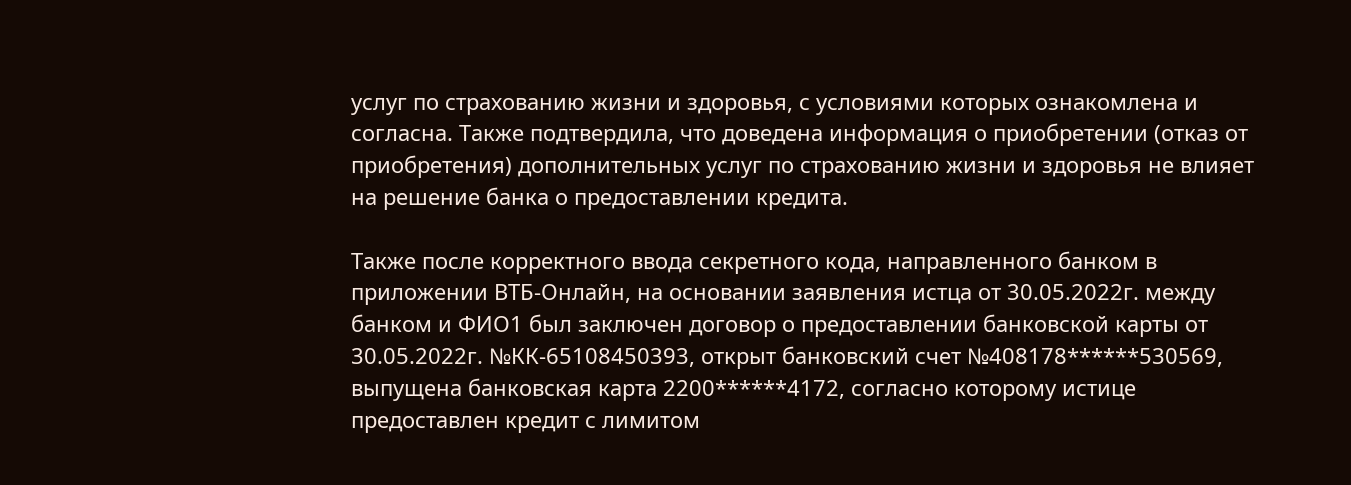услуг по страхованию жизни и здоровья, с условиями которых ознакомлена и согласна. Также подтвердила, что доведена информация о приобретении (отказ от приобретения) дополнительных услуг по страхованию жизни и здоровья не влияет на решение банка о предоставлении кредита.

Также после корректного ввода секретного кода, направленного банком в приложении ВТБ-Онлайн, на основании заявления истца от 30.05.2022г. между банком и ФИО1 был заключен договор о предоставлении банковской карты от 30.05.2022г. №КК-65108450393, открыт банковский счет №408178******530569, выпущена банковская карта 2200******4172, согласно которому истице предоставлен кредит с лимитом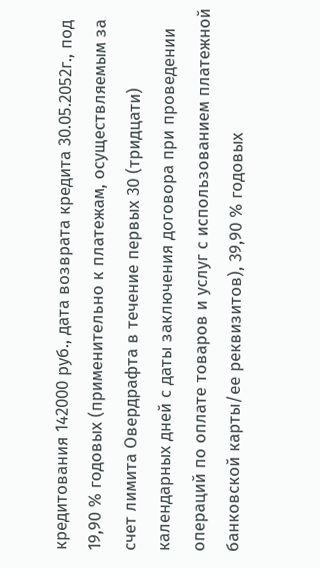кредитования 142000 руб., дата возврата кредита 30.05.2052г., под 19,90 % годовых (применительно к платежам, осуществляемым за счет лимита Овердрафта в течение первых 30 (тридцати) календарных дней с даты заключения договора при проведении операций по оплате товаров и услуг с использованием платежной банковской карты/ее реквизитов), 39,90 % годовых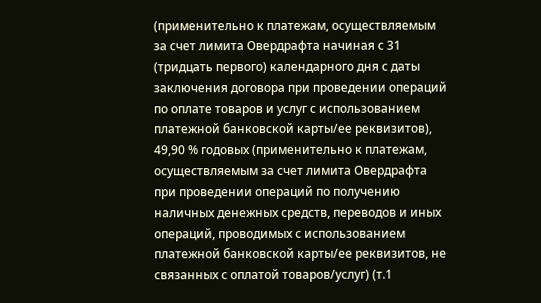(применительно к платежам, осуществляемым за счет лимита Овердрафта начиная с 31 (тридцать первого) календарного дня с даты заключения договора при проведении операций по оплате товаров и услуг с использованием платежной банковской карты/ее реквизитов), 49,90 % годовых (применительно к платежам, осуществляемым за счет лимита Овердрафта при проведении операций по получению наличных денежных средств, переводов и иных операций, проводимых с использованием платежной банковской карты/ее реквизитов, не связанных с оплатой товаров/услуг) (т.1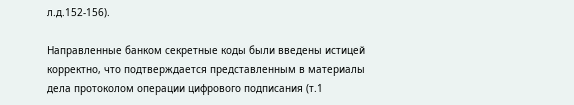л.д.152-156).

Направленные банком секретные коды были введены истицей корректно, что подтверждается представленным в материалы дела протоколом операции цифрового подписания (т.1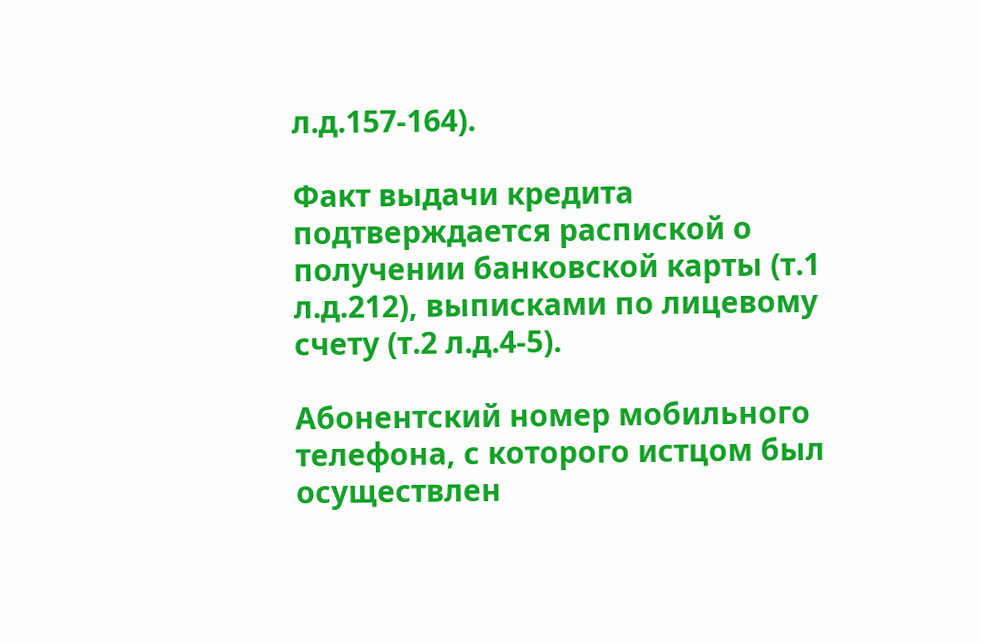л.д.157-164).

Факт выдачи кредита подтверждается распиской о получении банковской карты (т.1 л.д.212), выписками по лицевому счету (т.2 л.д.4-5).

Абонентский номер мобильного телефона, с которого истцом был осуществлен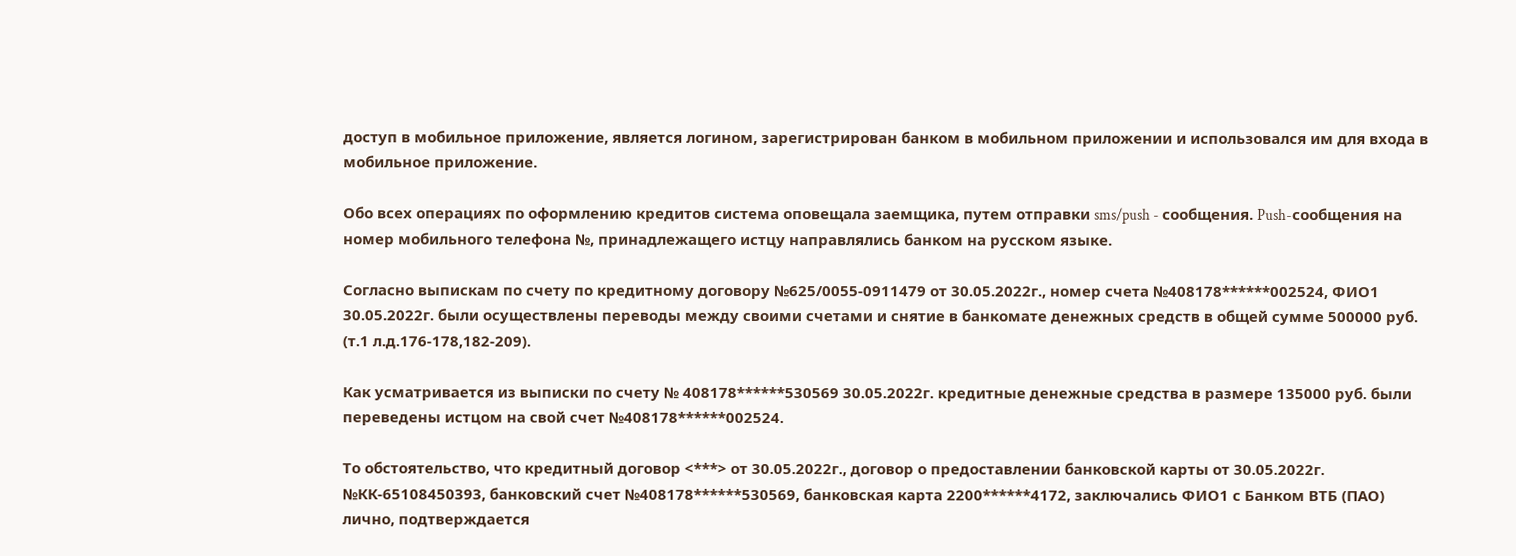доступ в мобильное приложение, является логином, зарегистрирован банком в мобильном приложении и использовался им для входа в мобильное приложение.

Обо всех операциях по оформлению кредитов система оповещала заемщика, путем отправки sms/push - сообщения. Push-сообщения на номер мобильного телефона №, принадлежащего истцу направлялись банком на русском языке.

Согласно выпискам по счету по кредитному договору №625/0055-0911479 от 30.05.2022г., номер счета №408178******002524, ФИО1 30.05.2022г. были осуществлены переводы между своими счетами и снятие в банкомате денежных средств в общей сумме 500000 руб. (т.1 л.д.176-178,182-209).

Как усматривается из выписки по счету № 408178******530569 30.05.2022г. кредитные денежные средства в размере 135000 руб. были переведены истцом на свой счет №408178******002524.

То обстоятельство, что кредитный договор <***> от 30.05.2022г., договор о предоставлении банковской карты от 30.05.2022г. №КК-65108450393, банковский счет №408178******530569, банковская карта 2200******4172, заключались ФИО1 с Банком ВТБ (ПАО) лично, подтверждается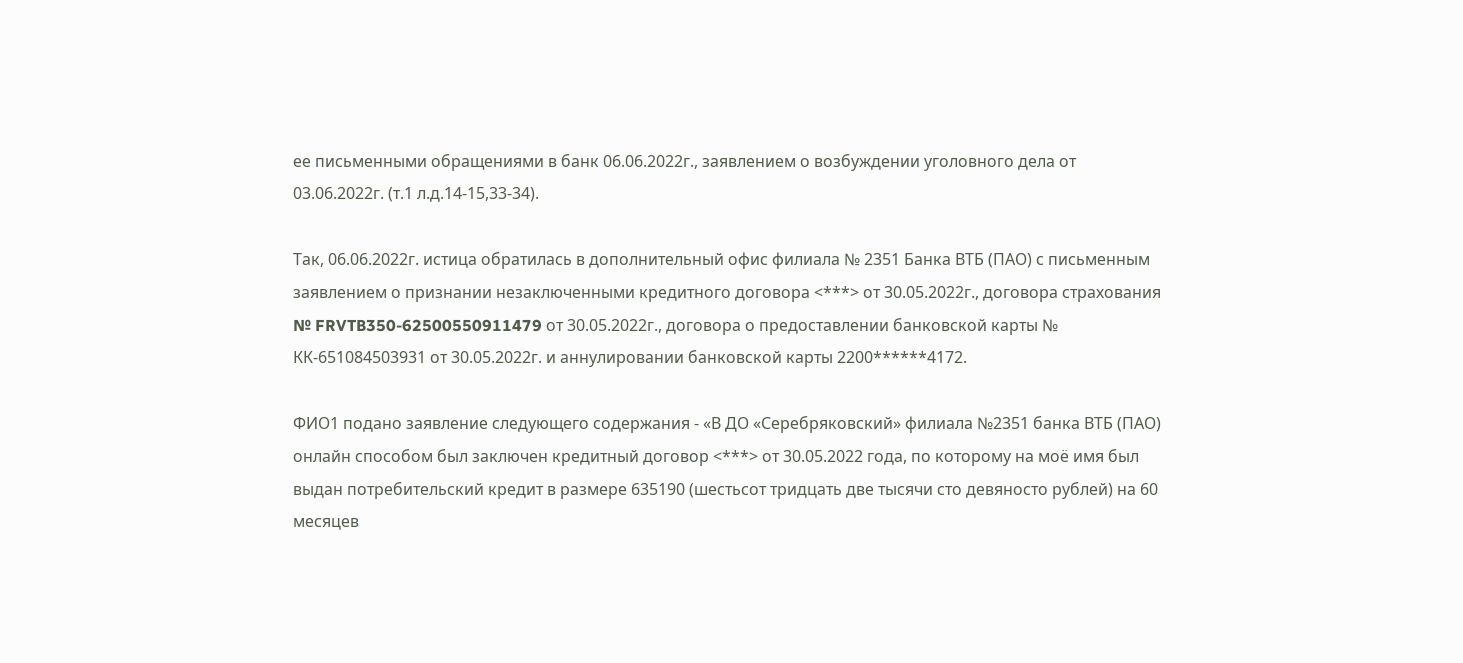ее письменными обращениями в банк 06.06.2022г., заявлением о возбуждении уголовного дела от 03.06.2022г. (т.1 л.д.14-15,33-34).

Так, 06.06.2022г. истица обратилась в дополнительный офис филиала № 2351 Банка ВТБ (ПАО) с письменным заявлением о признании незаключенными кредитного договора <***> от 30.05.2022г., договора страхования № FRVTB350-62500550911479 от 30.05.2022г., договора о предоставлении банковской карты № КК-651084503931 от 30.05.2022г. и аннулировании банковской карты 2200******4172.

ФИО1 подано заявление следующего содержания - «В ДО «Серебряковский» филиала №2351 банка ВТБ (ПАО) онлайн способом был заключен кредитный договор <***> от 30.05.2022 года, по которому на моё имя был выдан потребительский кредит в размере 635190 (шестьсот тридцать две тысячи сто девяносто рублей) на 60 месяцев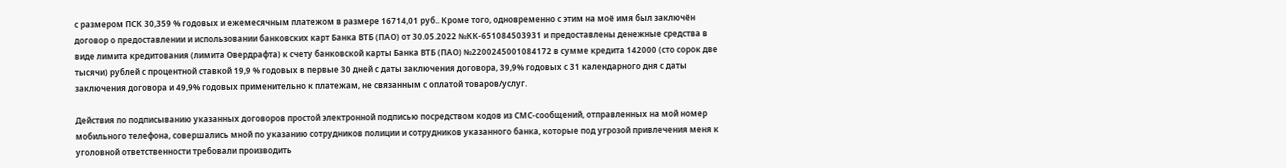с размером ПСК 30,359 % годовых и ежемесячным платежом в размере 16714,01 руб.. Кроме того, одновременно с этим на моё имя был заключён договор о предоставлении и использовании банковских карт Банка ВТБ (ПАО) от 30.05.2022 №КК-651084503931 и предоставлены денежные средства в виде лимита кредитования (лимита Овердрафта) к счету банковской карты Банка ВТБ (ПАО) №2200245001084172 в сумме кредита 142000 (сто сорок две тысячи) рублей с процентной ставкой 19,9 % годовых в первые 30 дней с даты заключения договора, 39,9% годовых с 31 календарного дня с даты заключения договора и 49,9% годовых применительно к платежам, не связанным с оплатой товаров/услуг.

Действия по подписыванию указанных договоров простой электронной подписью посредством кодов из СМС-сообщений, отправленных на мой номер мобильного телефона, совершались мной по указанию сотрудников полиции и сотрудников указанного банка, которые под угрозой привлечения меня к уголовной ответственности требовали производить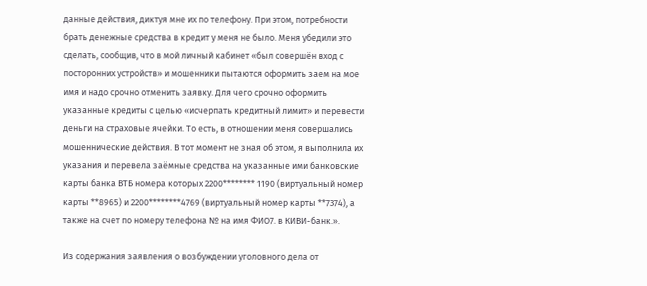данные действия, диктуя мне их по телефону. При этом, потребности брать денежные средства в кредит у меня не было. Меня убедили это сделать, сообщив, что в мой личный кабинет «был совершён вход с посторонних устройств» и мошенники пытаются оформить заем на мое имя и надо срочно отменить заявку. Для чего срочно оформить указанные кредиты с целью «исчерпать кредитный лимит» и перевести деньги на страховые ячейки. То есть, в отношении меня совершались мошеннические действия. В тот момент не зная об этом, я выполнила их указания и перевела заёмные средства на указанные ими банковские карты банка ВТБ номера которых 2200******** 1190 (виртуальный номер карты **8965) и 2200********4769 (виртуальный номер карты **7374), а также на счет по номеру телефона № на имя ФИО7. в КИВИ-банк.».

Из содержания заявления о возбуждении уголовного дела от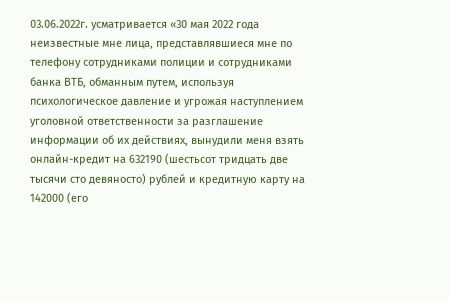03.06.2022г. усматривается «30 мая 2022 года неизвестные мне лица, представлявшиеся мне по телефону сотрудниками полиции и сотрудниками банка ВТБ, обманным путем, используя психологическое давление и угрожая наступлением уголовной ответственности за разглашение информации об их действиях, вынудили меня взять онлайн-кредит на 632190 (шестьсот тридцать две тысячи сто девяносто) рублей и кредитную карту на 142000 (его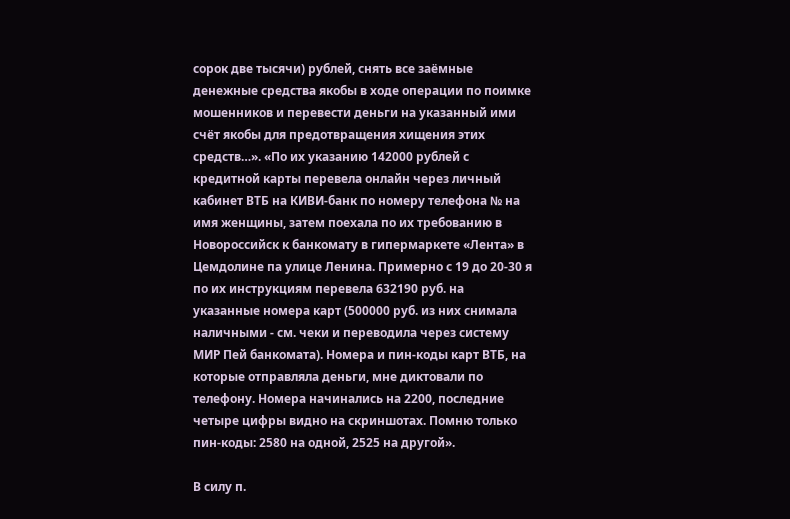сорок две тысячи) рублей, снять все заёмные денежные средства якобы в ходе операции по поимке мошенников и перевести деньги на указанный ими счёт якобы для предотвращения хищения этих средств…». «По их указанию 142000 рублей с кредитной карты перевела онлайн через личный кабинет ВТБ на КИВИ-банк по номеру телефона № на имя женщины, затем поехала по их требованию в Новороссийск к банкомату в гипермаркете «Лента» в Цемдолине па улице Ленина. Примерно с 19 до 20-30 я по их инструкциям перевела 632190 руб. на указанные номера карт (500000 руб. из них снимала наличными - см. чеки и переводила через систему МИР Пей банкомата). Номера и пин-коды карт ВТБ, на которые отправляла деньги, мне диктовали по телефону. Номера начинались на 2200, последние четыре цифры видно на скриншотах. Помню только пин-коды: 2580 на одной, 2525 на другой».

В силу п.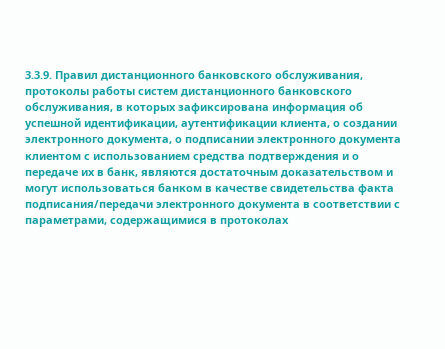3.3.9. Правил дистанционного банковского обслуживания, протоколы работы систем дистанционного банковского обслуживания, в которых зафиксирована информация об успешной идентификации, аутентификации клиента, о создании электронного документа, о подписании электронного документа клиентом с использованием средства подтверждения и о передаче их в банк, являются достаточным доказательством и могут использоваться банком в качестве свидетельства факта подписания/передачи электронного документа в соответствии с параметрами, содержащимися в протоколах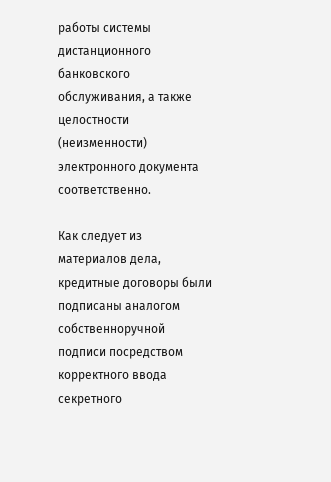работы системы дистанционного банковского обслуживания, а также целостности (неизменности) электронного документа соответственно.

Как следует из материалов дела, кредитные договоры были подписаны аналогом собственноручной подписи посредством корректного ввода секретного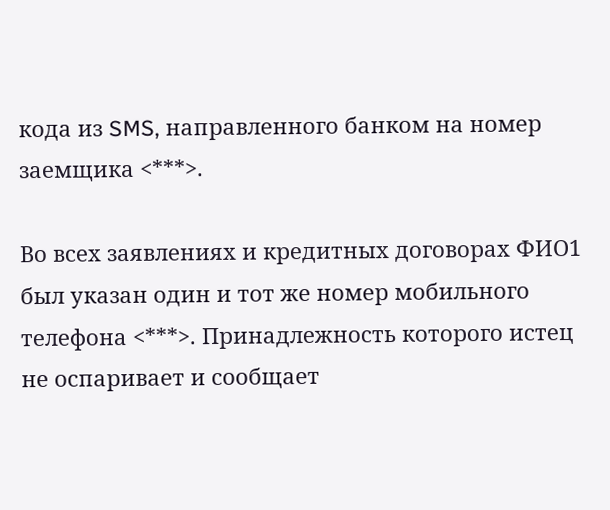кода из SMS, направленного банком на номер заемщика <***>.

Во всех заявлениях и кредитных договорах ФИО1 был указан один и тот же номер мобильного телефона <***>. Принадлежность которого истец не оспаривает и сообщает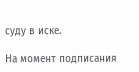суду в иске.

На момент подписания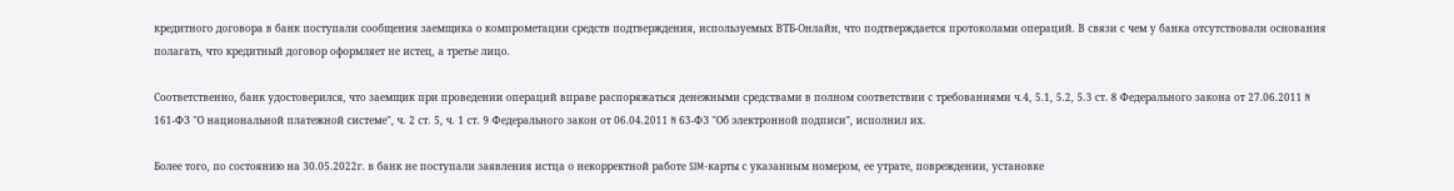кредитного договора в банк поступали сообщения заемщика о компрометации средств подтверждения, используемых ВТБ-Онлайн, что подтверждается протоколами операций. В связи с чем у банка отсутствовали основания полагать, что кредитный договор оформляет не истец, а третье лицо.

Соответственно, банк удостоверился, что заемщик при проведении операций вправе распоряжаться денежными средствами в полном соответствии с требованиями ч.4, 5.1, 5.2, 5.3 ст. 8 Федерального закона от 27.06.2011 N 161-ФЗ "О национальной платежной системе", ч. 2 ст. 5, ч. 1 ст. 9 Федерального закон от 06.04.2011 N 63-ФЗ "Об электронной подписи", исполнил их.

Более того, по состоянию на 30.05.2022г. в банк не поступали заявления истца о некорректной работе SIM-карты с указанным номером, ее утрате, повреждении, установке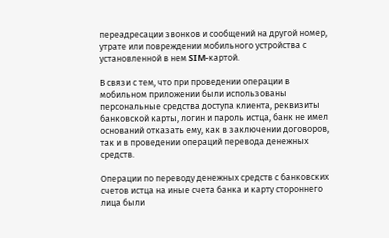переадресации звонков и сообщений на другой номер, утрате или повреждении мобильного устройства с установленной в нем SIM-картой.

В связи с тем, что при проведении операции в мобильном приложении были использованы персональные средства доступа клиента, реквизиты банковской карты, логин и пароль истца, банк не имел оснований отказать ему, как в заключении договоров, так и в проведении операций перевода денежных средств.

Операции по переводу денежных средств с банковских счетов истца на иные счета банка и карту стороннего лица были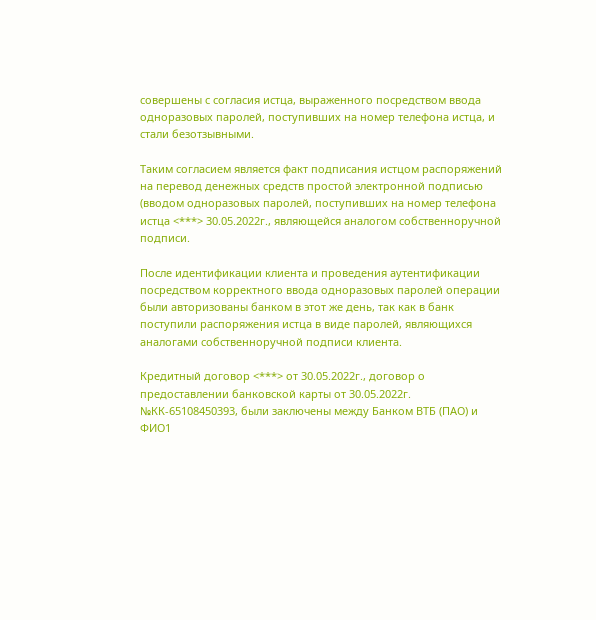совершены с согласия истца, выраженного посредством ввода одноразовых паролей, поступивших на номер телефона истца, и стали безотзывными.

Таким согласием является факт подписания истцом распоряжений на перевод денежных средств простой электронной подписью (вводом одноразовых паролей, поступивших на номер телефона истца <***> 30.05.2022г., являющейся аналогом собственноручной подписи.

После идентификации клиента и проведения аутентификации посредством корректного ввода одноразовых паролей операции были авторизованы банком в этот же день, так как в банк поступили распоряжения истца в виде паролей, являющихся аналогами собственноручной подписи клиента.

Кредитный договор <***> от 30.05.2022г., договор о предоставлении банковской карты от 30.05.2022г. №КК-65108450393, были заключены между Банком ВТБ (ПАО) и ФИО1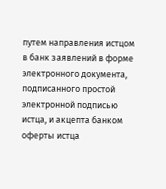путем направления истцом в банк заявлений в форме электронного документа, подписанного простой электронной подписью истца, и акцепта банком оферты истца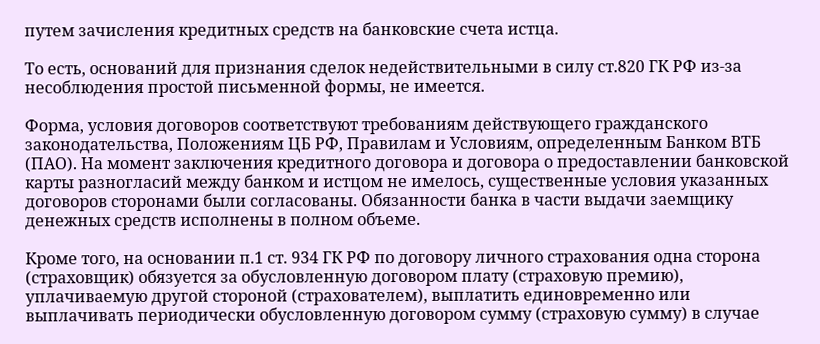путем зачисления кредитных средств на банковские счета истца.

То есть, оснований для признания сделок недействительными в силу ст.820 ГК РФ из-за несоблюдения простой письменной формы, не имеется.

Форма, условия договоров соответствуют требованиям действующего гражданского законодательства, Положениям ЦБ РФ, Правилам и Условиям, определенным Банком ВТБ (ПАО). На момент заключения кредитного договора и договора о предоставлении банковской карты разногласий между банком и истцом не имелось, существенные условия указанных договоров сторонами были согласованы. Обязанности банка в части выдачи заемщику денежных средств исполнены в полном объеме.

Кроме того, на основании п.1 ст. 934 ГК РФ по договору личного страхования одна сторона (страховщик) обязуется за обусловленную договором плату (страховую премию), уплачиваемую другой стороной (страхователем), выплатить единовременно или выплачивать периодически обусловленную договором сумму (страховую сумму) в случае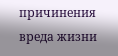причинения вреда жизни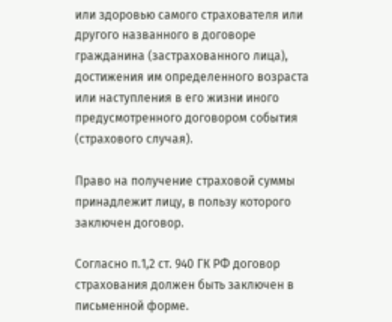или здоровью самого страхователя или другого названного в договоре гражданина (застрахованного лица), достижения им определенного возраста или наступления в его жизни иного предусмотренного договором события (страхового случая).

Право на получение страховой суммы принадлежит лицу, в пользу которого заключен договор.

Согласно п.1,2 ст. 940 ГК РФ договор страхования должен быть заключен в письменной форме.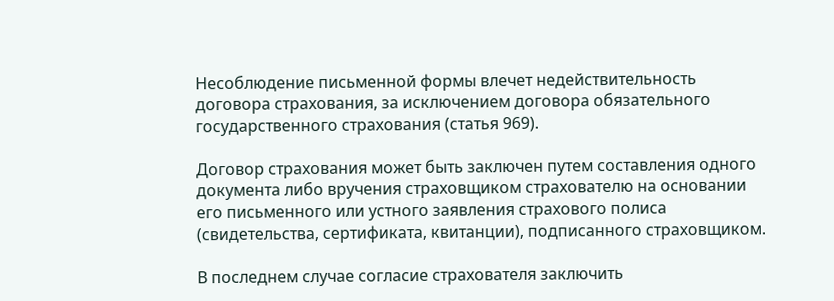Несоблюдение письменной формы влечет недействительность договора страхования, за исключением договора обязательного государственного страхования (статья 969).

Договор страхования может быть заключен путем составления одного документа либо вручения страховщиком страхователю на основании его письменного или устного заявления страхового полиса (свидетельства, сертификата, квитанции), подписанного страховщиком.

В последнем случае согласие страхователя заключить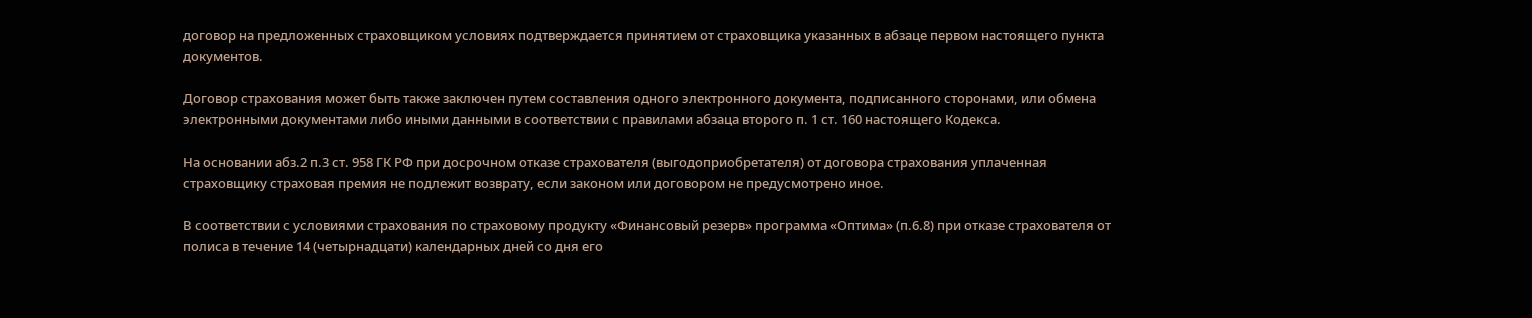договор на предложенных страховщиком условиях подтверждается принятием от страховщика указанных в абзаце первом настоящего пункта документов.

Договор страхования может быть также заключен путем составления одного электронного документа, подписанного сторонами, или обмена электронными документами либо иными данными в соответствии с правилами абзаца второго п. 1 ст. 160 настоящего Кодекса.

На основании абз.2 п.3 ст. 958 ГК РФ при досрочном отказе страхователя (выгодоприобретателя) от договора страхования уплаченная страховщику страховая премия не подлежит возврату, если законом или договором не предусмотрено иное.

В соответствии с условиями страхования по страховому продукту «Финансовый резерв» программа «Оптима» (п.6.8) при отказе страхователя от полиса в течение 14 (четырнадцати) календарных дней со дня его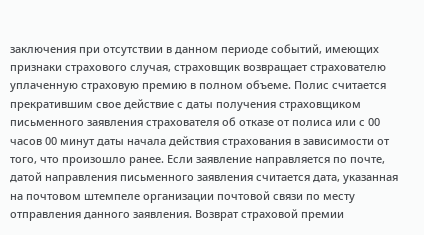заключения при отсутствии в данном периоде событий, имеющих признаки страхового случая, страховщик возвращает страхователю уплаченную страховую премию в полном объеме. Полис считается прекратившим свое действие с даты получения страховщиком письменного заявления страхователя об отказе от полиса или с 00 часов 00 минут даты начала действия страхования в зависимости от того, что произошло ранее. Если заявление направляется по почте, датой направления письменного заявления считается дата, указанная на почтовом штемпеле организации почтовой связи по месту отправления данного заявления. Возврат страховой премии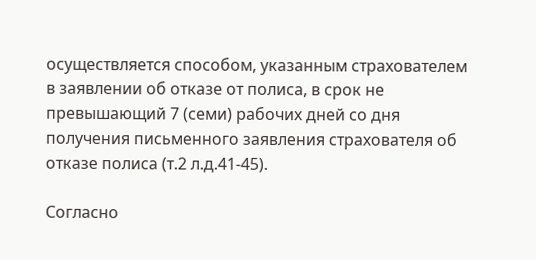осуществляется способом, указанным страхователем в заявлении об отказе от полиса, в срок не превышающий 7 (семи) рабочих дней со дня получения письменного заявления страхователя об отказе полиса (т.2 л.д.41-45).

Согласно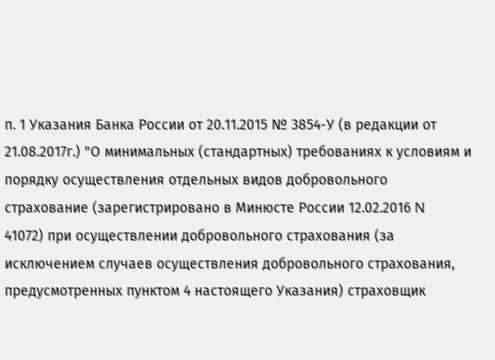п. 1 Указания Банка России от 20.11.2015 № 3854-У (в редакции от 21.08.2017г.) "О минимальных (стандартных) требованиях к условиям и порядку осуществления отдельных видов добровольного страхование (зарегистрировано в Минюсте России 12.02.2016 N 41072) при осуществлении добровольного страхования (за исключением случаев осуществления добровольного страхования, предусмотренных пунктом 4 настоящего Указания) страховщик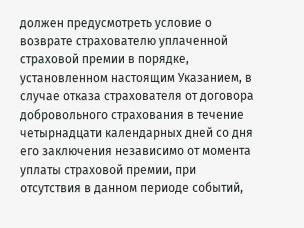должен предусмотреть условие о возврате страхователю уплаченной страховой премии в порядке, установленном настоящим Указанием, в случае отказа страхователя от договора добровольного страхования в течение четырнадцати календарных дней со дня его заключения независимо от момента уплаты страховой премии, при отсутствия в данном периоде событий,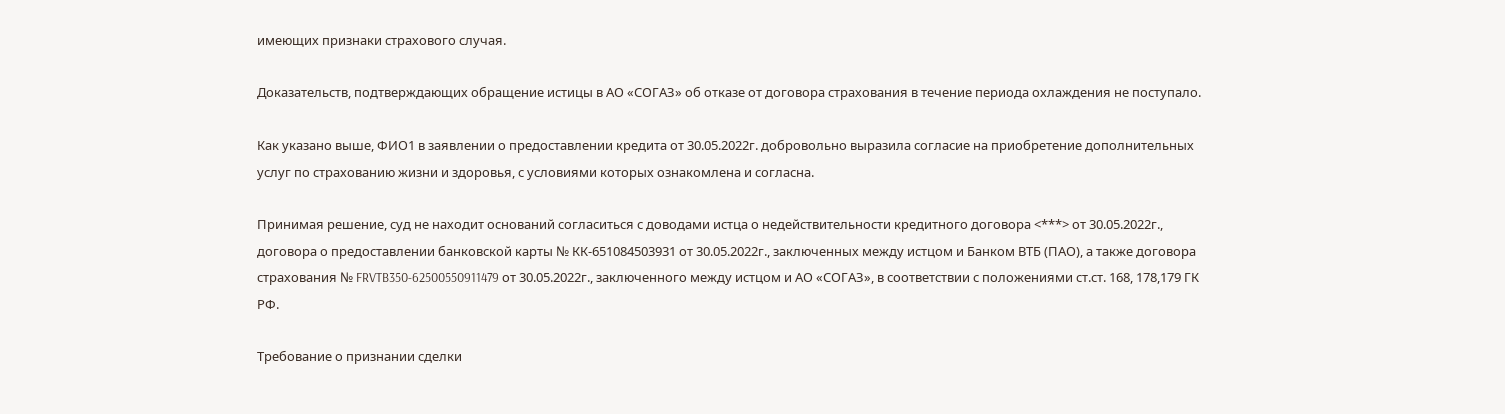имеющих признаки страхового случая.

Доказательств, подтверждающих обращение истицы в АО «СОГАЗ» об отказе от договора страхования в течение периода охлаждения не поступало.

Как указано выше, ФИО1 в заявлении о предоставлении кредита от 30.05.2022г. добровольно выразила согласие на приобретение дополнительных услуг по страхованию жизни и здоровья, с условиями которых ознакомлена и согласна.

Принимая решение, суд не находит оснований согласиться с доводами истца о недействительности кредитного договора <***> от 30.05.2022г., договора о предоставлении банковской карты № КК-651084503931 от 30.05.2022г., заключенных между истцом и Банком ВТБ (ПАО), а также договора страхования № FRVTB350-62500550911479 от 30.05.2022г., заключенного между истцом и АО «СОГАЗ», в соответствии с положениями ст.ст. 168, 178,179 ГК РФ.

Требование о признании сделки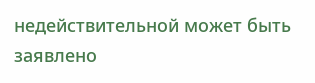недействительной может быть заявлено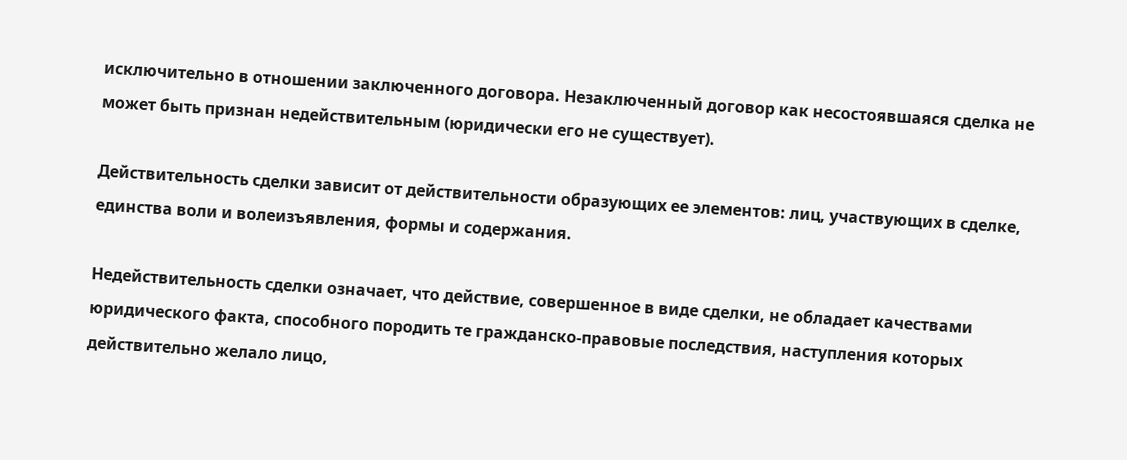исключительно в отношении заключенного договора. Незаключенный договор как несостоявшаяся сделка не может быть признан недействительным (юридически его не существует).

Действительность сделки зависит от действительности образующих ее элементов: лиц, участвующих в сделке, единства воли и волеизъявления, формы и содержания.

Недействительность сделки означает, что действие, совершенное в виде сделки, не обладает качествами юридического факта, способного породить те гражданско-правовые последствия, наступления которых действительно желало лицо,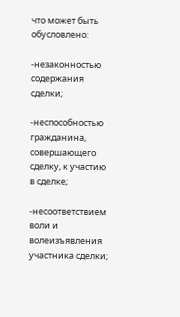что может быть обусловлено:

-незаконностью содержания сделки;

-неспособностью гражданина, совершающего сделку, к участию в сделке;

-несоответствием воли и волеизъявления участника сделки;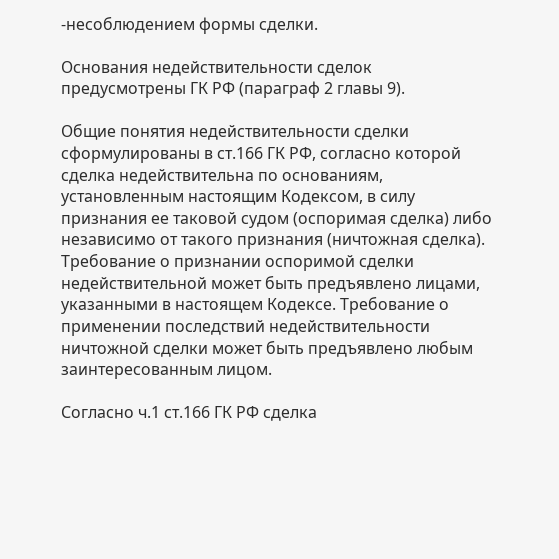-несоблюдением формы сделки.

Основания недействительности сделок предусмотрены ГК РФ (параграф 2 главы 9).

Общие понятия недействительности сделки сформулированы в ст.166 ГК РФ, согласно которой сделка недействительна по основаниям, установленным настоящим Кодексом, в силу признания ее таковой судом (оспоримая сделка) либо независимо от такого признания (ничтожная сделка). Требование о признании оспоримой сделки недействительной может быть предъявлено лицами, указанными в настоящем Кодексе. Требование о применении последствий недействительности ничтожной сделки может быть предъявлено любым заинтересованным лицом.

Согласно ч.1 ст.166 ГК РФ сделка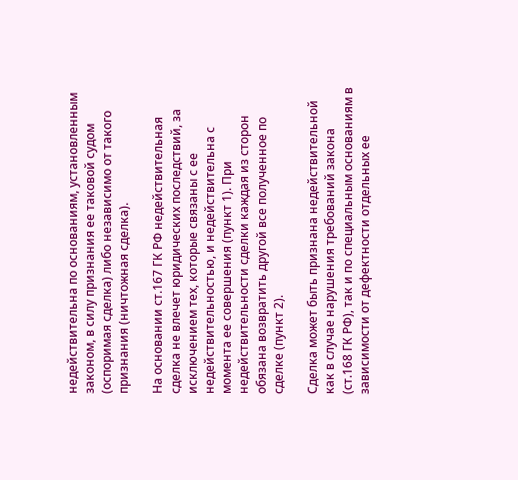недействительна по основаниям, установленным законом, в силу признания ее таковой судом (оспоримая сделка) либо независимо от такого признания (ничтожная сделка).

На основании ст.167 ГК РФ недействительная сделка не влечет юридических последствий, за исключением тех, которые связаны с ее недействительностью, и недействительна с момента ее совершения (пункт 1). При недействительности сделки каждая из сторон обязана возвратить другой все полученное по сделке (пункт 2).

Сделка может быть признана недействительной как в случае нарушения требований закона (ст.168 ГК РФ), так и по специальным основаниям в зависимости от дефектности отдельных ее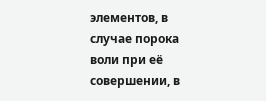элементов, в случае порока воли при её совершении, в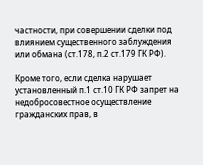частности, при совершении сделки под влиянием существенного заблуждения или обмана (ст.178, п.2 ст.179 ГК РФ).

Кроме того, если сделка нарушает установленный п.1 ст.10 ГК РФ запрет на недобросовестное осуществление гражданских прав, в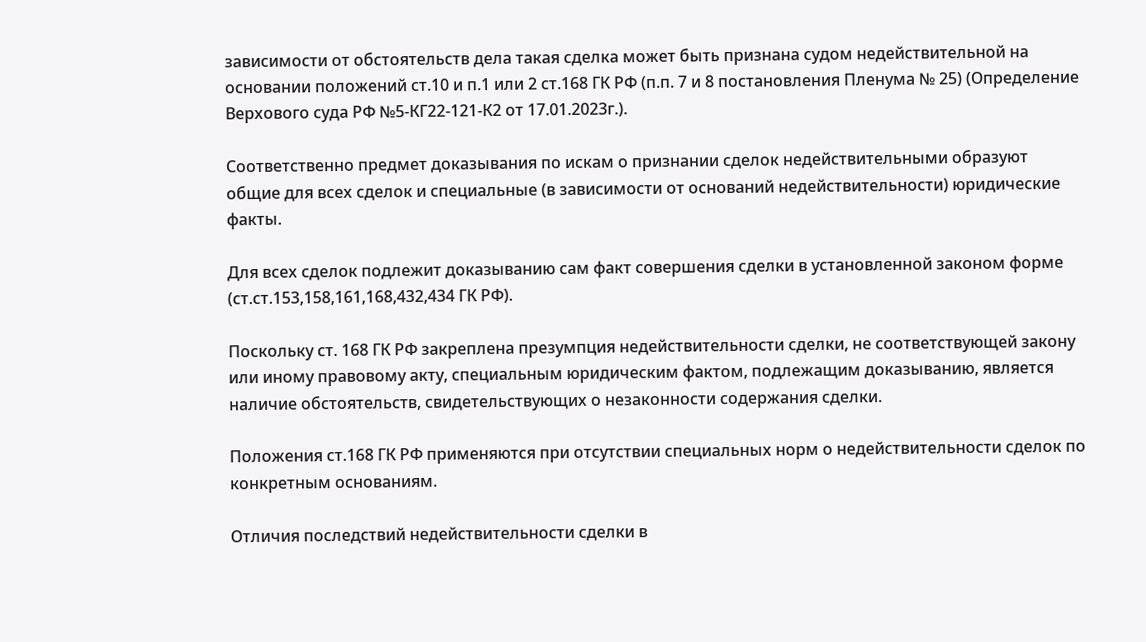зависимости от обстоятельств дела такая сделка может быть признана судом недействительной на основании положений ст.10 и п.1 или 2 ст.168 ГК РФ (п.п. 7 и 8 постановления Пленума № 25) (Определение Верхового суда РФ №5-КГ22-121-К2 от 17.01.2023г.).

Соответственно предмет доказывания по искам о признании сделок недействительными образуют общие для всех сделок и специальные (в зависимости от оснований недействительности) юридические факты.

Для всех сделок подлежит доказыванию сам факт совершения сделки в установленной законом форме (ст.ст.153,158,161,168,432,434 ГК РФ).

Поскольку ст. 168 ГК РФ закреплена презумпция недействительности сделки, не соответствующей закону или иному правовому акту, специальным юридическим фактом, подлежащим доказыванию, является наличие обстоятельств, свидетельствующих о незаконности содержания сделки.

Положения ст.168 ГК РФ применяются при отсутствии специальных норм о недействительности сделок по конкретным основаниям.

Отличия последствий недействительности сделки в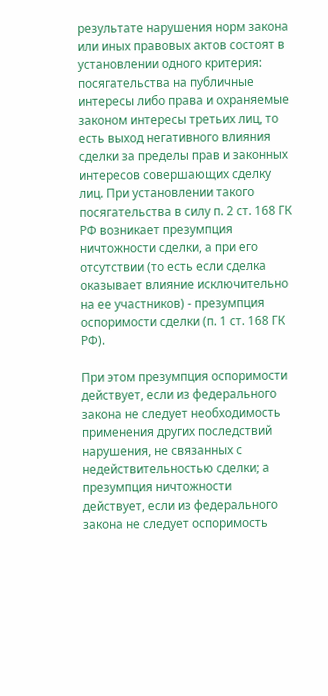результате нарушения норм закона или иных правовых актов состоят в установлении одного критерия: посягательства на публичные интересы либо права и охраняемые законом интересы третьих лиц, то есть выход негативного влияния сделки за пределы прав и законных интересов совершающих сделку лиц. При установлении такого посягательства в силу п. 2 ст. 168 ГК РФ возникает презумпция ничтожности сделки, а при его отсутствии (то есть если сделка оказывает влияние исключительно на ее участников) - презумпция оспоримости сделки (п. 1 ст. 168 ГК РФ).

При этом презумпция оспоримости действует, если из федерального закона не следует необходимость применения других последствий нарушения, не связанных с недействительностью сделки; а презумпция ничтожности действует, если из федерального закона не следует оспоримость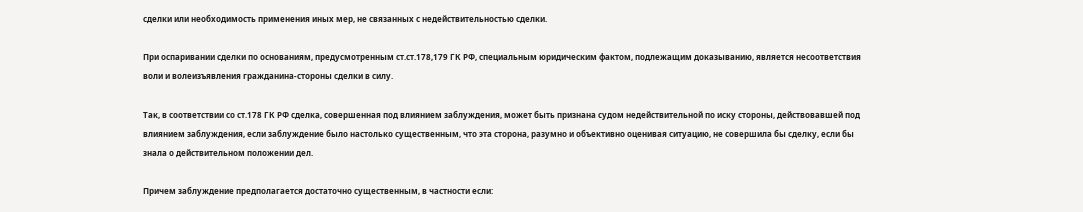сделки или необходимость применения иных мер, не связанных с недействительностью сделки.

При оспаривании сделки по основаниям, предусмотренным ст.ст.178,179 ГК РФ, специальным юридическим фактом, подлежащим доказыванию, является несоответствия воли и волеизъявления гражданина-стороны сделки в силу.

Так, в соответствии со ст.178 ГК РФ сделка, совершенная под влиянием заблуждения, может быть признана судом недействительной по иску стороны, действовавшей под влиянием заблуждения, если заблуждение было настолько существенным, что эта сторона, разумно и объективно оценивая ситуацию, не совершила бы сделку, если бы знала о действительном положении дел.

Причем заблуждение предполагается достаточно существенным, в частности если: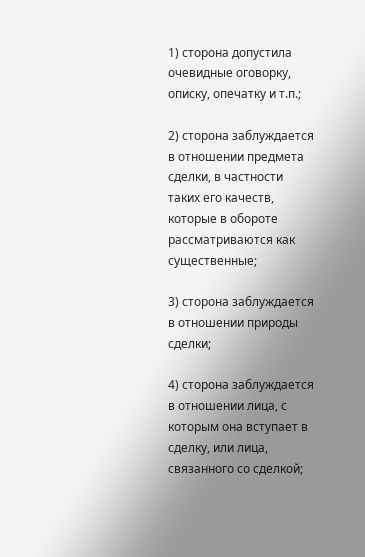1) сторона допустила очевидные оговорку, описку, опечатку и т.п.;

2) сторона заблуждается в отношении предмета сделки, в частности таких его качеств, которые в обороте рассматриваются как существенные;

3) сторона заблуждается в отношении природы сделки;

4) сторона заблуждается в отношении лица, с которым она вступает в сделку, или лица, связанного со сделкой;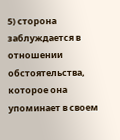5) сторона заблуждается в отношении обстоятельства, которое она упоминает в своем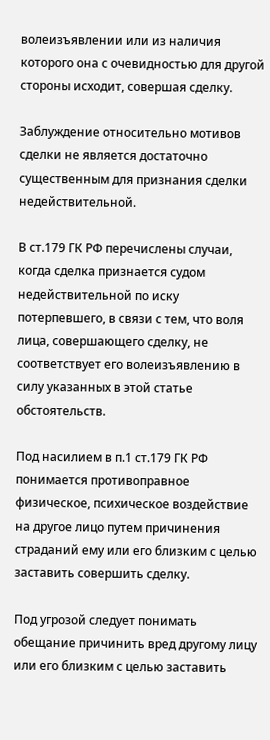волеизъявлении или из наличия которого она с очевидностью для другой стороны исходит, совершая сделку.

Заблуждение относительно мотивов сделки не является достаточно существенным для признания сделки недействительной.

В ст.179 ГК РФ перечислены случаи, когда сделка признается судом недействительной по иску потерпевшего, в связи с тем, что воля лица, совершающего сделку, не соответствует его волеизъявлению в силу указанных в этой статье обстоятельств.

Под насилием в п.1 ст.179 ГК РФ понимается противоправное физическое, психическое воздействие на другое лицо путем причинения страданий ему или его близким с целью заставить совершить сделку.

Под угрозой следует понимать обещание причинить вред другому лицу или его близким с целью заставить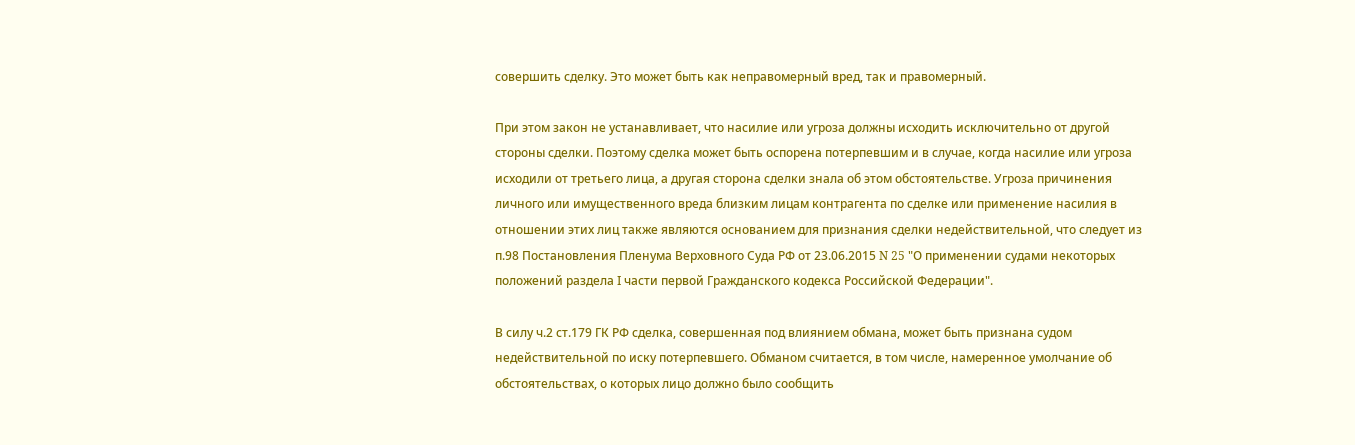совершить сделку. Это может быть как неправомерный вред, так и правомерный.

При этом закон не устанавливает, что насилие или угроза должны исходить исключительно от другой стороны сделки. Поэтому сделка может быть оспорена потерпевшим и в случае, когда насилие или угроза исходили от третьего лица, а другая сторона сделки знала об этом обстоятельстве. Угроза причинения личного или имущественного вреда близким лицам контрагента по сделке или применение насилия в отношении этих лиц также являются основанием для признания сделки недействительной, что следует из п.98 Постановления Пленума Верховного Суда РФ от 23.06.2015 N 25 "О применении судами некоторых положений раздела I части первой Гражданского кодекса Российской Федерации".

В силу ч.2 ст.179 ГК РФ сделка, совершенная под влиянием обмана, может быть признана судом недействительной по иску потерпевшего. Обманом считается, в том числе, намеренное умолчание об обстоятельствах, о которых лицо должно было сообщить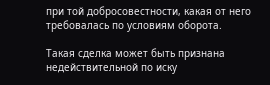при той добросовестности, какая от него требовалась по условиям оборота.

Такая сделка может быть признана недействительной по иску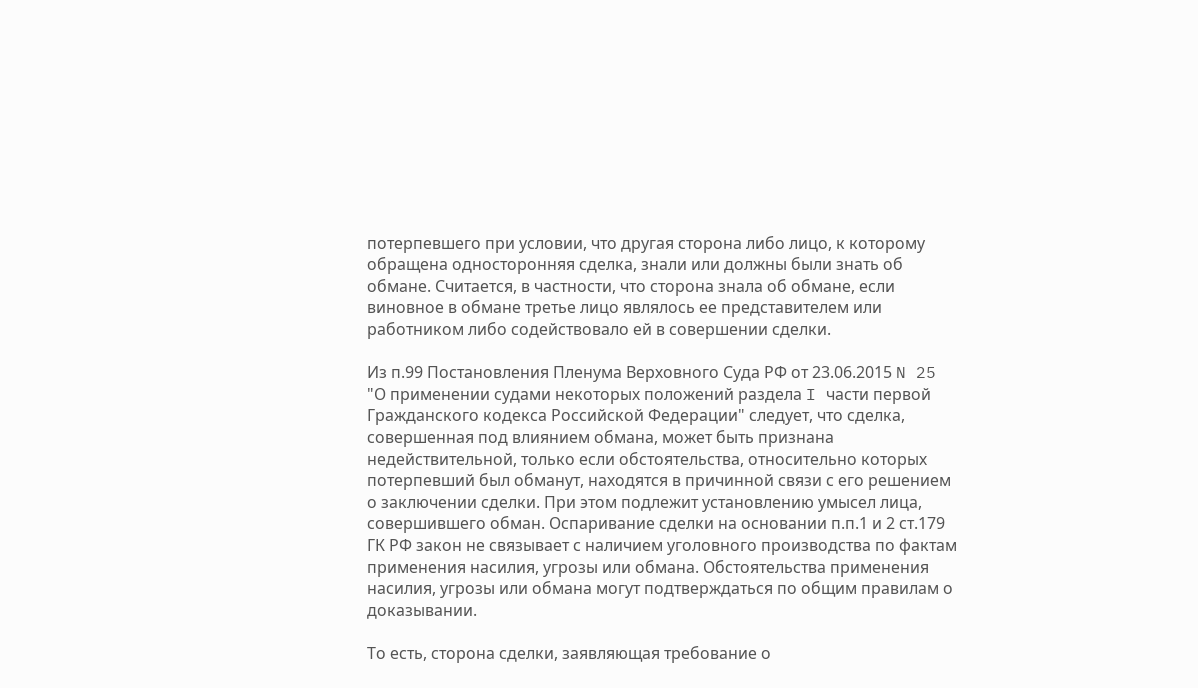потерпевшего при условии, что другая сторона либо лицо, к которому обращена односторонняя сделка, знали или должны были знать об обмане. Считается, в частности, что сторона знала об обмане, если виновное в обмане третье лицо являлось ее представителем или работником либо содействовало ей в совершении сделки.

Из п.99 Постановления Пленума Верховного Суда РФ от 23.06.2015 N 25 "О применении судами некоторых положений раздела I части первой Гражданского кодекса Российской Федерации" следует, что сделка, совершенная под влиянием обмана, может быть признана недействительной, только если обстоятельства, относительно которых потерпевший был обманут, находятся в причинной связи с его решением о заключении сделки. При этом подлежит установлению умысел лица, совершившего обман. Оспаривание сделки на основании п.п.1 и 2 ст.179 ГК РФ закон не связывает с наличием уголовного производства по фактам применения насилия, угрозы или обмана. Обстоятельства применения насилия, угрозы или обмана могут подтверждаться по общим правилам о доказывании.

То есть, сторона сделки, заявляющая требование о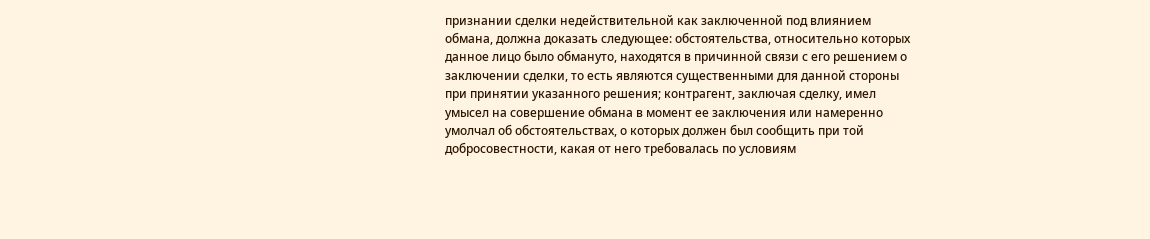признании сделки недействительной как заключенной под влиянием обмана, должна доказать следующее: обстоятельства, относительно которых данное лицо было обмануто, находятся в причинной связи с его решением о заключении сделки, то есть являются существенными для данной стороны при принятии указанного решения; контрагент, заключая сделку, имел умысел на совершение обмана в момент ее заключения или намеренно умолчал об обстоятельствах, о которых должен был сообщить при той добросовестности, какая от него требовалась по условиям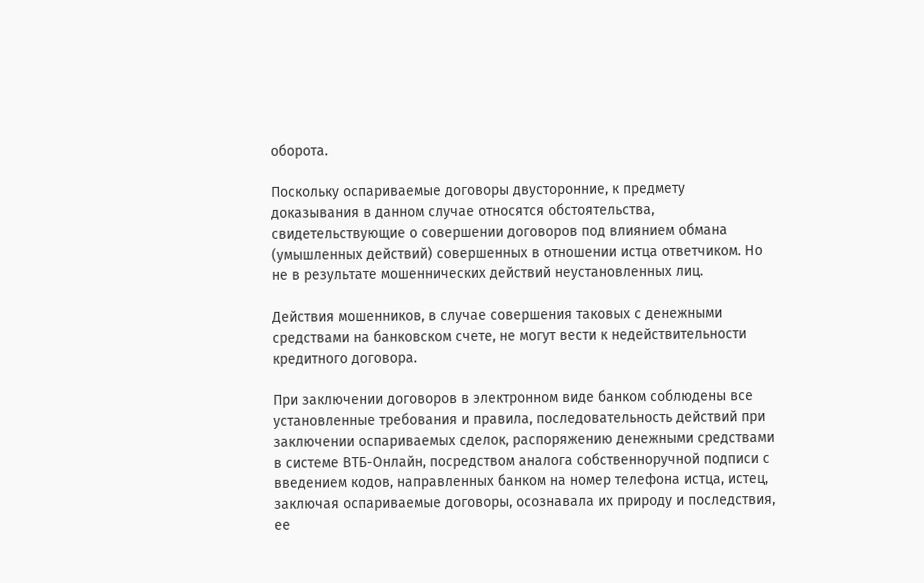оборота.

Поскольку оспариваемые договоры двусторонние, к предмету доказывания в данном случае относятся обстоятельства, свидетельствующие о совершении договоров под влиянием обмана (умышленных действий) совершенных в отношении истца ответчиком. Но не в результате мошеннических действий неустановленных лиц.

Действия мошенников, в случае совершения таковых с денежными средствами на банковском счете, не могут вести к недействительности кредитного договора.

При заключении договоров в электронном виде банком соблюдены все установленные требования и правила, последовательность действий при заключении оспариваемых сделок, распоряжению денежными средствами в системе ВТБ-Онлайн, посредством аналога собственноручной подписи с введением кодов, направленных банком на номер телефона истца, истец, заключая оспариваемые договоры, осознавала их природу и последствия, ее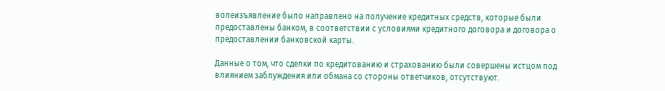волеизъявление было направлено на получение кредитных средств, которые были предоставлены банком, в соответствии с условиями кредитного договора и договора о предоставлении банковской карты.

Данные о том, что сделки по кредитованию и страхованию были совершены истцом под влиянием заблуждения или обмана со стороны ответчиков, отсутствуют.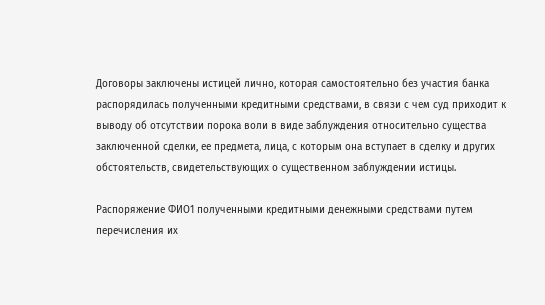Договоры заключены истицей лично, которая самостоятельно без участия банка распорядилась полученными кредитными средствами, в связи с чем суд приходит к выводу об отсутствии порока воли в виде заблуждения относительно существа заключенной сделки, ее предмета, лица, с которым она вступает в сделку и других обстоятельств, свидетельствующих о существенном заблуждении истицы.

Распоряжение ФИО1 полученными кредитными денежными средствами путем перечисления их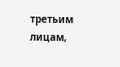третьим лицам,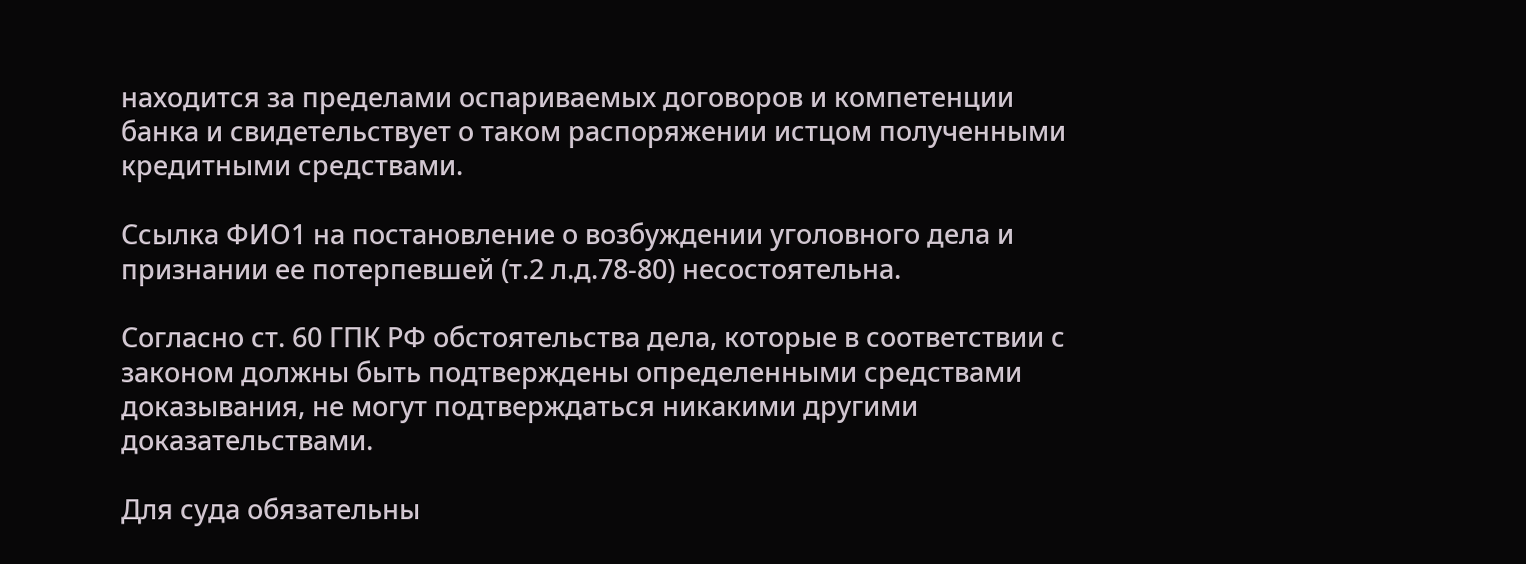находится за пределами оспариваемых договоров и компетенции банка и свидетельствует о таком распоряжении истцом полученными кредитными средствами.

Ссылка ФИО1 на постановление о возбуждении уголовного дела и признании ее потерпевшей (т.2 л.д.78-80) несостоятельна.

Согласно ст. 60 ГПК РФ обстоятельства дела, которые в соответствии с законом должны быть подтверждены определенными средствами доказывания, не могут подтверждаться никакими другими доказательствами.

Для суда обязательны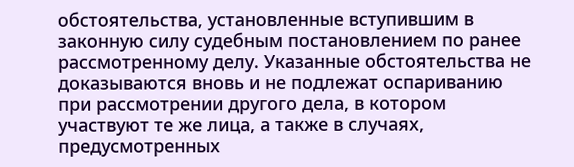обстоятельства, установленные вступившим в законную силу судебным постановлением по ранее рассмотренному делу. Указанные обстоятельства не доказываются вновь и не подлежат оспариванию при рассмотрении другого дела, в котором участвуют те же лица, а также в случаях, предусмотренных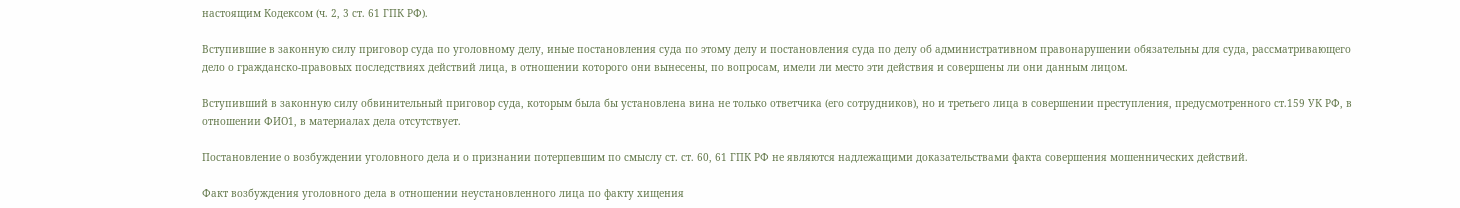настоящим Кодексом (ч. 2, 3 ст. 61 ГПК РФ).

Вступившие в законную силу приговор суда по уголовному делу, иные постановления суда по этому делу и постановления суда по делу об административном правонарушении обязательны для суда, рассматривающего дело о гражданско-правовых последствиях действий лица, в отношении которого они вынесены, по вопросам, имели ли место эти действия и совершены ли они данным лицом.

Вступивший в законную силу обвинительный приговор суда, которым была бы установлена вина не только ответчика (его сотрудников), но и третьего лица в совершении преступления, предусмотренного ст.159 УК РФ, в отношении ФИО1, в материалах дела отсутствует.

Постановление о возбуждении уголовного дела и о признании потерпевшим по смыслу ст. ст. 60, 61 ГПК РФ не являются надлежащими доказательствами факта совершения мошеннических действий.

Факт возбуждения уголовного дела в отношении неустановленного лица по факту хищения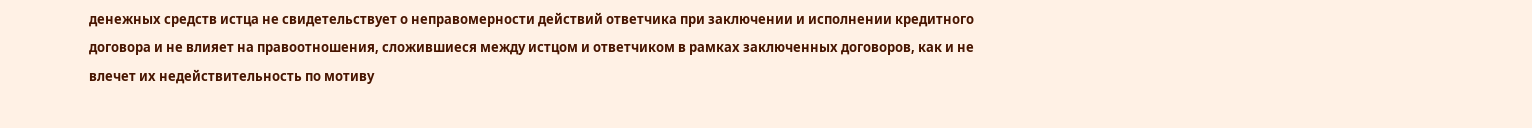денежных средств истца не свидетельствует о неправомерности действий ответчика при заключении и исполнении кредитного договора и не влияет на правоотношения, сложившиеся между истцом и ответчиком в рамках заключенных договоров, как и не влечет их недействительность по мотиву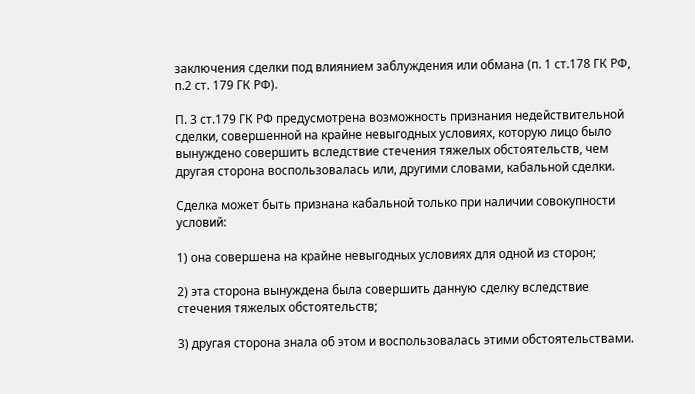заключения сделки под влиянием заблуждения или обмана (п. 1 ст.178 ГК РФ, п.2 ст. 179 ГК РФ).

П. 3 ст.179 ГК РФ предусмотрена возможность признания недействительной сделки, совершенной на крайне невыгодных условиях, которую лицо было вынуждено совершить вследствие стечения тяжелых обстоятельств, чем другая сторона воспользовалась или, другими словами, кабальной сделки.

Сделка может быть признана кабальной только при наличии совокупности условий:

1) она совершена на крайне невыгодных условиях для одной из сторон;

2) эта сторона вынуждена была совершить данную сделку вследствие стечения тяжелых обстоятельств;

3) другая сторона знала об этом и воспользовалась этими обстоятельствами.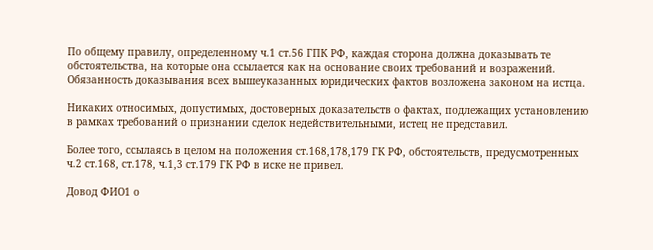По общему правилу, определенному ч.1 ст.56 ГПК РФ, каждая сторона должна доказывать те обстоятельства, на которые она ссылается как на основание своих требований и возражений. Обязанность доказывания всех вышеуказанных юридических фактов возложена законом на истца.

Никаких относимых, допустимых, достоверных доказательств о фактах, подлежащих установлению в рамках требований о признании сделок недействительными, истец не представил.

Более того, ссылаясь в целом на положения ст.168,178,179 ГК РФ, обстоятельств, предусмотренных ч.2 ст.168, ст.178, ч.1,3 ст.179 ГК РФ в иске не привел.

Довод ФИО1 о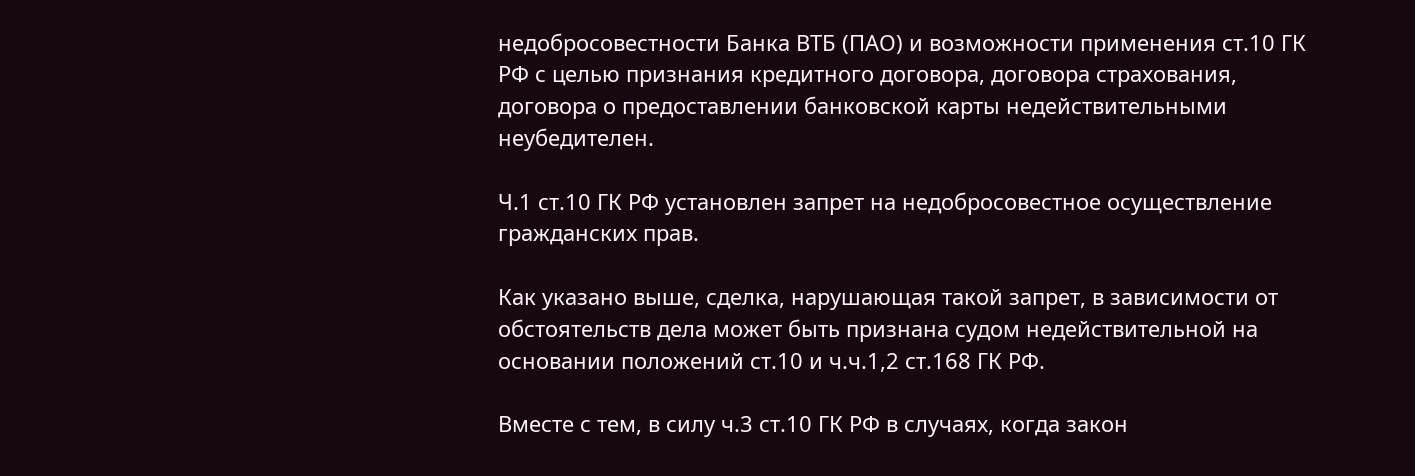недобросовестности Банка ВТБ (ПАО) и возможности применения ст.10 ГК РФ с целью признания кредитного договора, договора страхования, договора о предоставлении банковской карты недействительными неубедителен.

Ч.1 ст.10 ГК РФ установлен запрет на недобросовестное осуществление гражданских прав.

Как указано выше, сделка, нарушающая такой запрет, в зависимости от обстоятельств дела может быть признана судом недействительной на основании положений ст.10 и ч.ч.1,2 ст.168 ГК РФ.

Вместе с тем, в силу ч.3 ст.10 ГК РФ в случаях, когда закон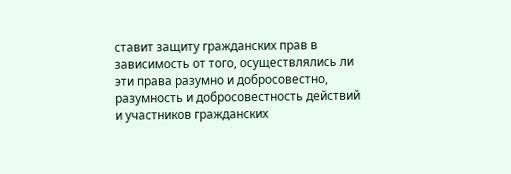ставит защиту гражданских прав в зависимость от того, осуществлялись ли эти права разумно и добросовестно, разумность и добросовестность действий и участников гражданских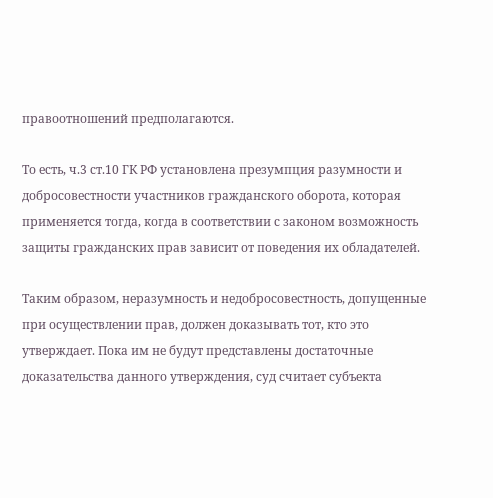правоотношений предполагаются.

То есть, ч.3 ст.10 ГК РФ установлена презумпция разумности и добросовестности участников гражданского оборота, которая применяется тогда, когда в соответствии с законом возможность защиты гражданских прав зависит от поведения их обладателей.

Таким образом, неразумность и недобросовестность, допущенные при осуществлении прав, должен доказывать тот, кто это утверждает. Пока им не будут представлены достаточные доказательства данного утверждения, суд считает субъекта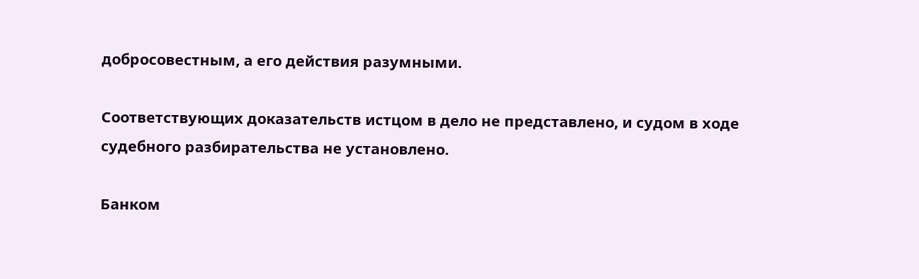добросовестным, а его действия разумными.

Соответствующих доказательств истцом в дело не представлено, и судом в ходе судебного разбирательства не установлено.

Банком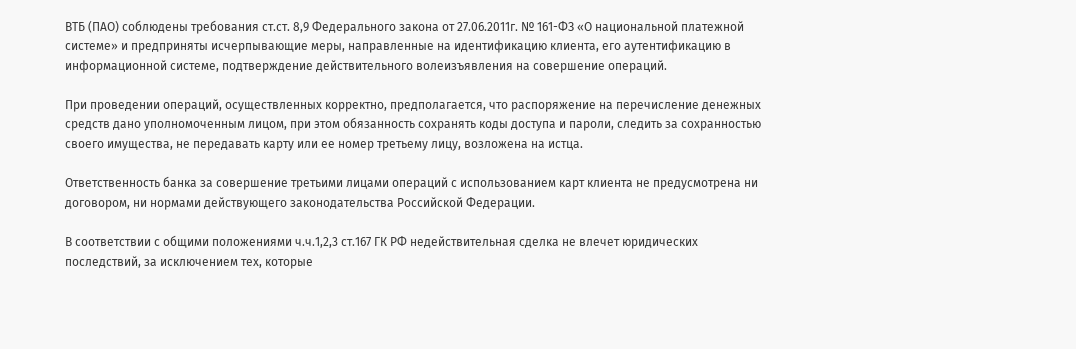ВТБ (ПАО) соблюдены требования ст.ст. 8,9 Федерального закона от 27.06.2011г. № 161-ФЗ «О национальной платежной системе» и предприняты исчерпывающие меры, направленные на идентификацию клиента, его аутентификацию в информационной системе, подтверждение действительного волеизъявления на совершение операций.

При проведении операций, осуществленных корректно, предполагается, что распоряжение на перечисление денежных средств дано уполномоченным лицом, при этом обязанность сохранять коды доступа и пароли, следить за сохранностью своего имущества, не передавать карту или ее номер третьему лицу, возложена на истца.

Ответственность банка за совершение третьими лицами операций с использованием карт клиента не предусмотрена ни договором, ни нормами действующего законодательства Российской Федерации.

В соответствии с общими положениями ч.ч.1,2,3 ст.167 ГК РФ недействительная сделка не влечет юридических последствий, за исключением тех, которые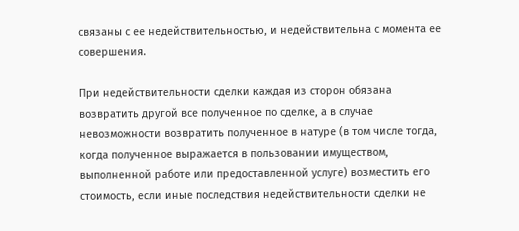связаны с ее недействительностью, и недействительна с момента ее совершения.

При недействительности сделки каждая из сторон обязана возвратить другой все полученное по сделке, а в случае невозможности возвратить полученное в натуре (в том числе тогда, когда полученное выражается в пользовании имуществом, выполненной работе или предоставленной услуге) возместить его стоимость, если иные последствия недействительности сделки не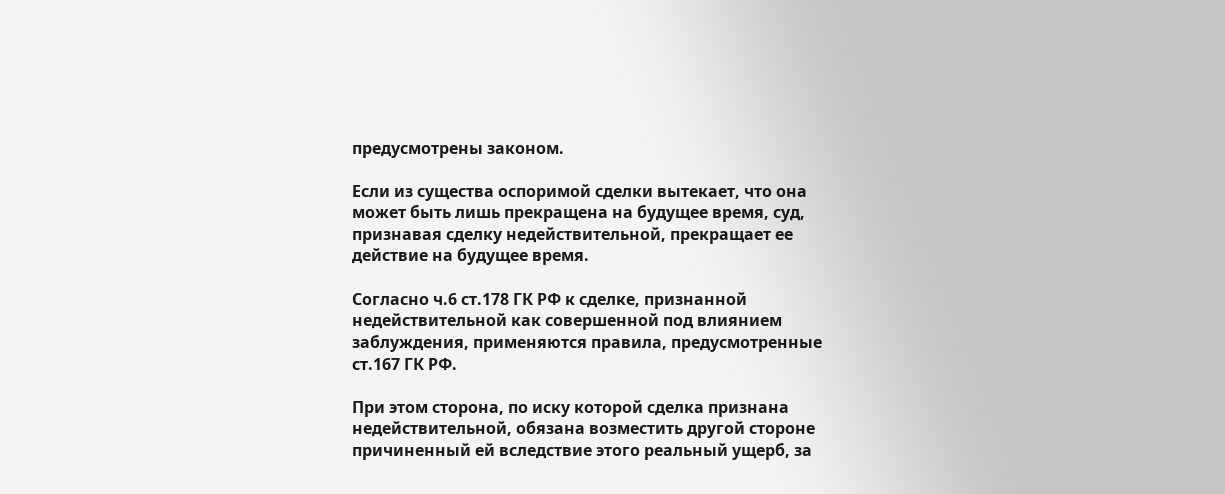предусмотрены законом.

Если из существа оспоримой сделки вытекает, что она может быть лишь прекращена на будущее время, суд, признавая сделку недействительной, прекращает ее действие на будущее время.

Согласно ч.6 ст.178 ГК РФ к сделке, признанной недействительной как совершенной под влиянием заблуждения, применяются правила, предусмотренные ст.167 ГК РФ.

При этом сторона, по иску которой сделка признана недействительной, обязана возместить другой стороне причиненный ей вследствие этого реальный ущерб, за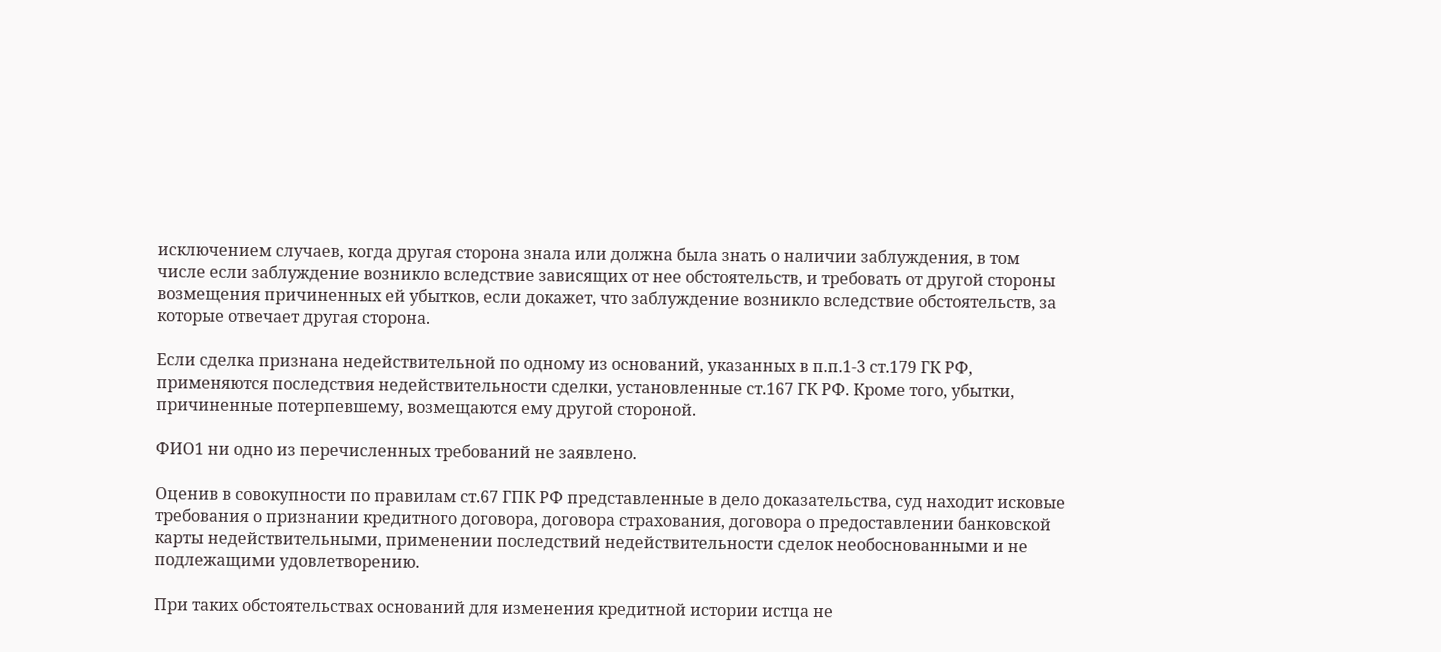исключением случаев, когда другая сторона знала или должна была знать о наличии заблуждения, в том числе если заблуждение возникло вследствие зависящих от нее обстоятельств, и требовать от другой стороны возмещения причиненных ей убытков, если докажет, что заблуждение возникло вследствие обстоятельств, за которые отвечает другая сторона.

Если сделка признана недействительной по одному из оснований, указанных в п.п.1-3 ст.179 ГК РФ, применяются последствия недействительности сделки, установленные ст.167 ГК РФ. Кроме того, убытки, причиненные потерпевшему, возмещаются ему другой стороной.

ФИО1 ни одно из перечисленных требований не заявлено.

Оценив в совокупности по правилам ст.67 ГПК РФ представленные в дело доказательства, суд находит исковые требования о признании кредитного договора, договора страхования, договора о предоставлении банковской карты недействительными, применении последствий недействительности сделок необоснованными и не подлежащими удовлетворению.

При таких обстоятельствах оснований для изменения кредитной истории истца не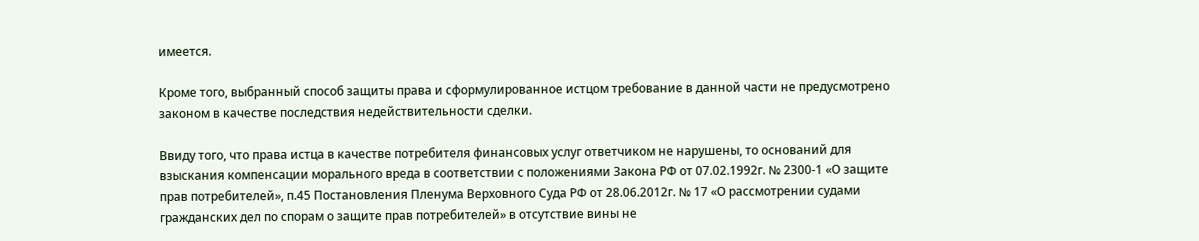имеется.

Кроме того, выбранный способ защиты права и сформулированное истцом требование в данной части не предусмотрено законом в качестве последствия недействительности сделки.

Ввиду того, что права истца в качестве потребителя финансовых услуг ответчиком не нарушены, то оснований для взыскания компенсации морального вреда в соответствии с положениями Закона РФ от 07.02.1992г. № 2300-1 «О защите прав потребителей», п.45 Постановления Пленума Верховного Суда РФ от 28.06.2012г. № 17 «О рассмотрении судами гражданских дел по спорам о защите прав потребителей» в отсутствие вины не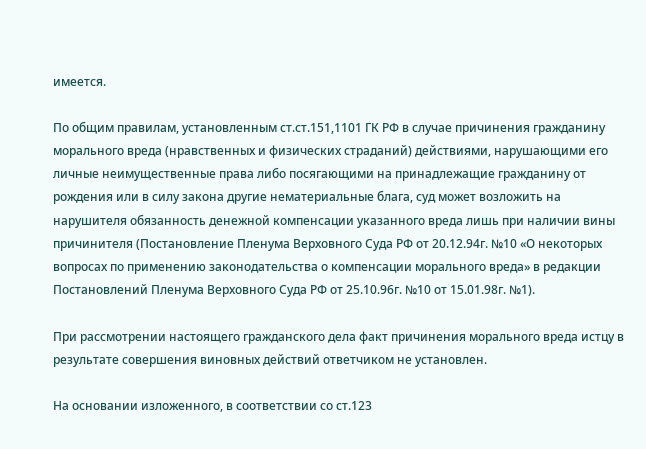имеется.

По общим правилам, установленным ст.ст.151,1101 ГК РФ в случае причинения гражданину морального вреда (нравственных и физических страданий) действиями, нарушающими его личные неимущественные права либо посягающими на принадлежащие гражданину от рождения или в силу закона другие нематериальные блага, суд может возложить на нарушителя обязанность денежной компенсации указанного вреда лишь при наличии вины причинителя (Постановление Пленума Верховного Суда РФ от 20.12.94г. №10 «О некоторых вопросах по применению законодательства о компенсации морального вреда» в редакции Постановлений Пленума Верховного Суда РФ от 25.10.96г. №10 от 15.01.98г. №1).

При рассмотрении настоящего гражданского дела факт причинения морального вреда истцу в результате совершения виновных действий ответчиком не установлен.

На основании изложенного, в соответствии со ст.123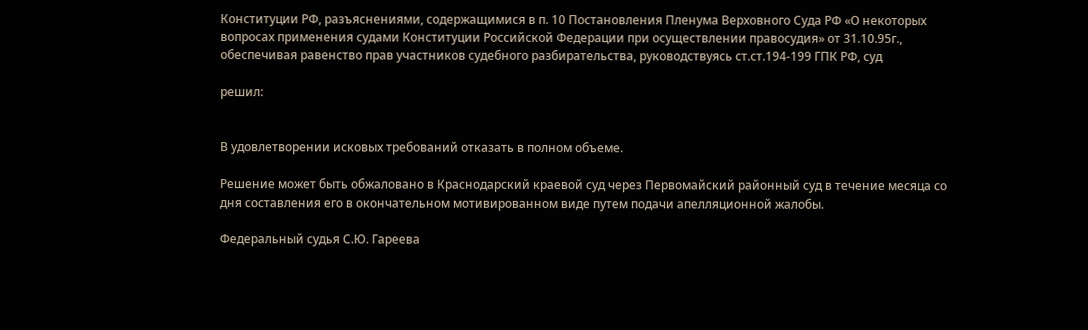Конституции РФ, разъяснениями, содержащимися в п. 10 Постановления Пленума Верховного Суда РФ «О некоторых вопросах применения судами Конституции Российской Федерации при осуществлении правосудия» от 31.10.95г., обеспечивая равенство прав участников судебного разбирательства, руководствуясь ст.ст.194-199 ГПК РФ, суд

решил:


В удовлетворении исковых требований отказать в полном объеме.

Решение может быть обжаловано в Краснодарский краевой суд через Первомайский районный суд в течение месяца со дня составления его в окончательном мотивированном виде путем подачи апелляционной жалобы.

Федеральный судья С.Ю. Гареева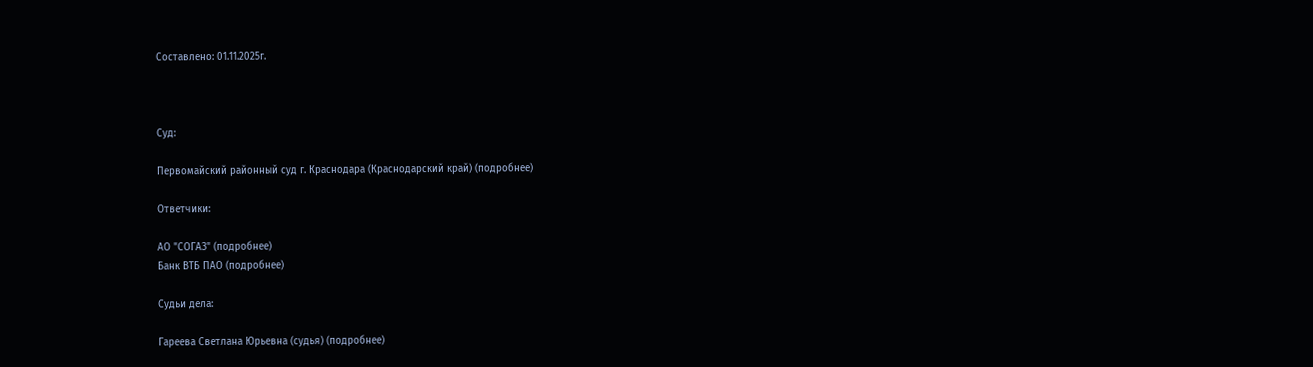Составлено: 01.11.2025г.



Суд:

Первомайский районный суд г. Краснодара (Краснодарский край) (подробнее)

Ответчики:

АО "СОГАЗ" (подробнее)
Банк ВТБ ПАО (подробнее)

Судьи дела:

Гареева Светлана Юрьевна (судья) (подробнее)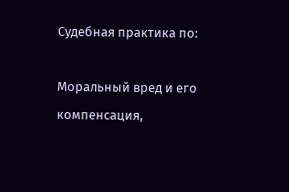Судебная практика по:

Моральный вред и его компенсация,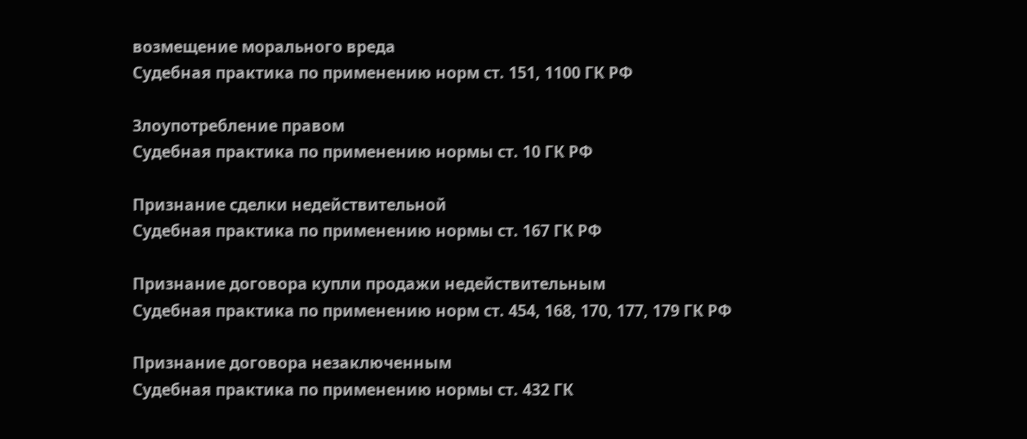возмещение морального вреда
Судебная практика по применению норм ст. 151, 1100 ГК РФ

Злоупотребление правом
Судебная практика по применению нормы ст. 10 ГК РФ

Признание сделки недействительной
Судебная практика по применению нормы ст. 167 ГК РФ

Признание договора купли продажи недействительным
Судебная практика по применению норм ст. 454, 168, 170, 177, 179 ГК РФ

Признание договора незаключенным
Судебная практика по применению нормы ст. 432 ГК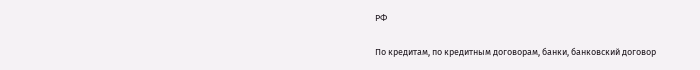РФ

По кредитам, по кредитным договорам, банки, банковский договор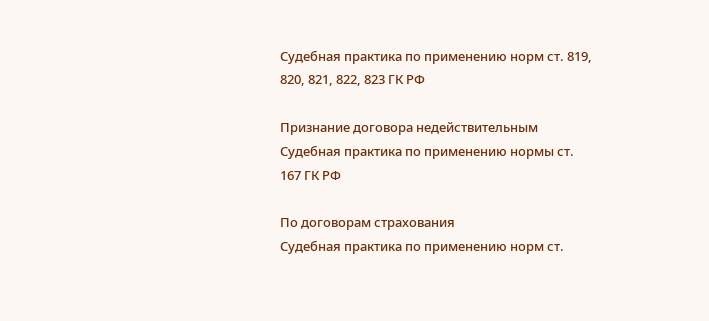Судебная практика по применению норм ст. 819, 820, 821, 822, 823 ГК РФ

Признание договора недействительным
Судебная практика по применению нормы ст. 167 ГК РФ

По договорам страхования
Судебная практика по применению норм ст.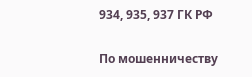934, 935, 937 ГК РФ

По мошенничеству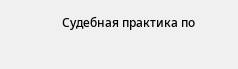Судебная практика по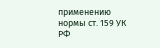применению нормы ст. 159 УК РФ